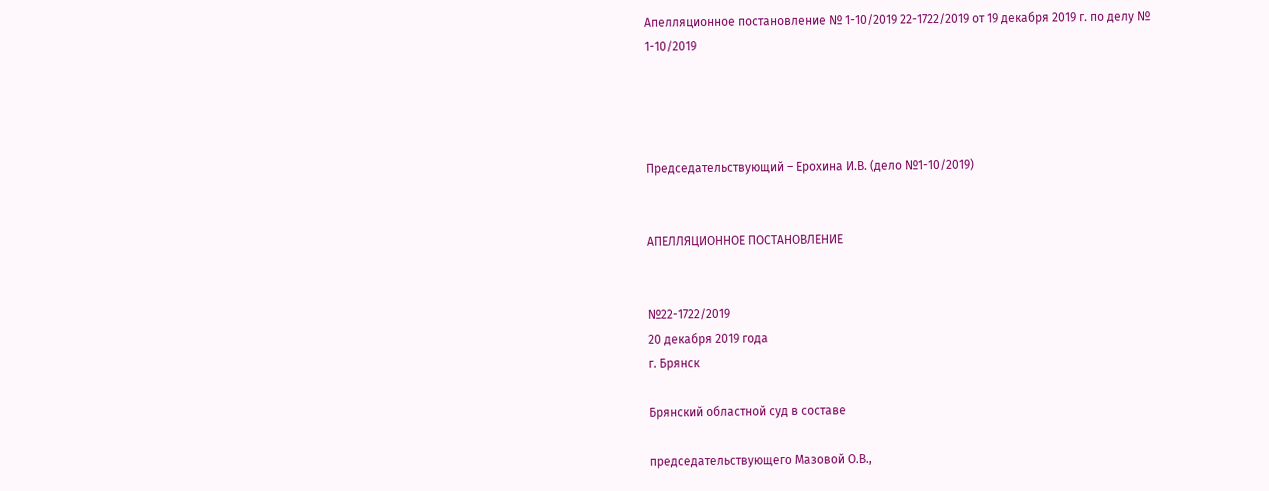Апелляционное постановление № 1-10/2019 22-1722/2019 от 19 декабря 2019 г. по делу № 1-10/2019




Председательствующий – Ерохина И.В. (дело №1-10/2019)


АПЕЛЛЯЦИОННОЕ ПОСТАНОВЛЕНИЕ


№22-1722/2019
20 декабря 2019 года
г. Брянск

Брянский областной суд в составе

председательствующего Мазовой О.В.,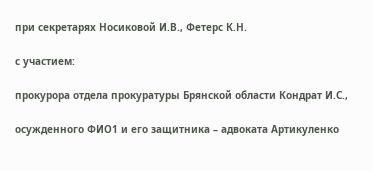при секретарях Носиковой И.В., Фетерс К.Н.

с участием:

прокурора отдела прокуратуры Брянской области Кондрат И.С.,

осужденного ФИО1 и его защитника – адвоката Артикуленко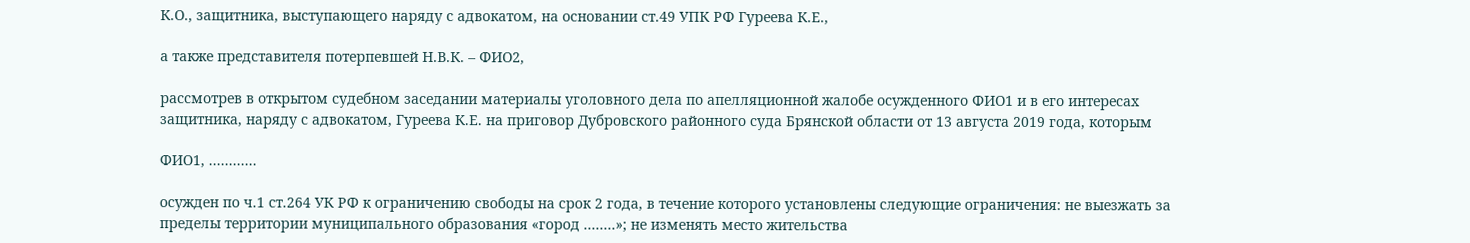К.О., защитника, выступающего наряду с адвокатом, на основании ст.49 УПК РФ Гуреева К.Е.,

а также представителя потерпевшей Н.В.К. – ФИО2,

рассмотрев в открытом судебном заседании материалы уголовного дела по апелляционной жалобе осужденного ФИО1 и в его интересах защитника, наряду с адвокатом, Гуреева К.Е. на приговор Дубровского районного суда Брянской области от 13 августа 2019 года, которым

ФИО1, ............

осужден по ч.1 ст.264 УК РФ к ограничению свободы на срок 2 года, в течение которого установлены следующие ограничения: не выезжать за пределы территории муниципального образования «город ........»; не изменять место жительства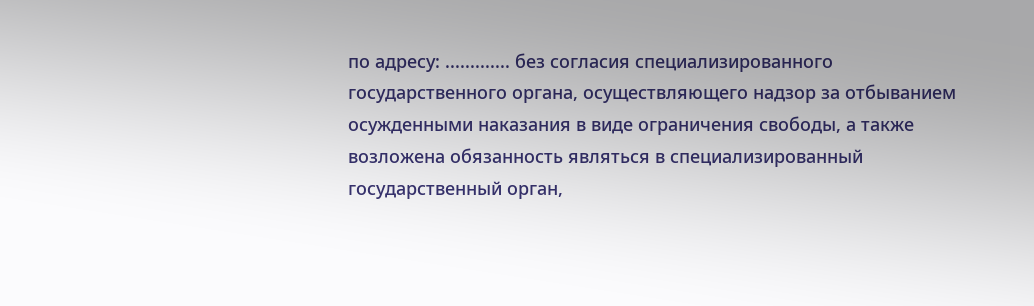по адресу: ............. без согласия специализированного государственного органа, осуществляющего надзор за отбыванием осужденными наказания в виде ограничения свободы, а также возложена обязанность являться в специализированный государственный орган,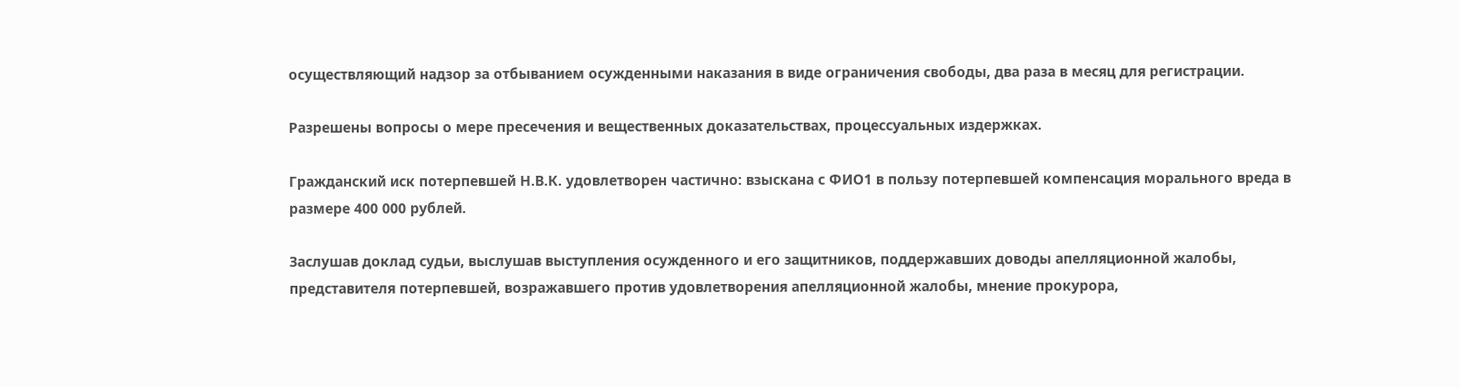осуществляющий надзор за отбыванием осужденными наказания в виде ограничения свободы, два раза в месяц для регистрации.

Разрешены вопросы о мере пресечения и вещественных доказательствах, процессуальных издержках.

Гражданский иск потерпевшей Н.В.К. удовлетворен частично: взыскана с ФИО1 в пользу потерпевшей компенсация морального вреда в размере 400 000 рублей.

Заслушав доклад судьи, выслушав выступления осужденного и его защитников, поддержавших доводы апелляционной жалобы, представителя потерпевшей, возражавшего против удовлетворения апелляционной жалобы, мнение прокурора,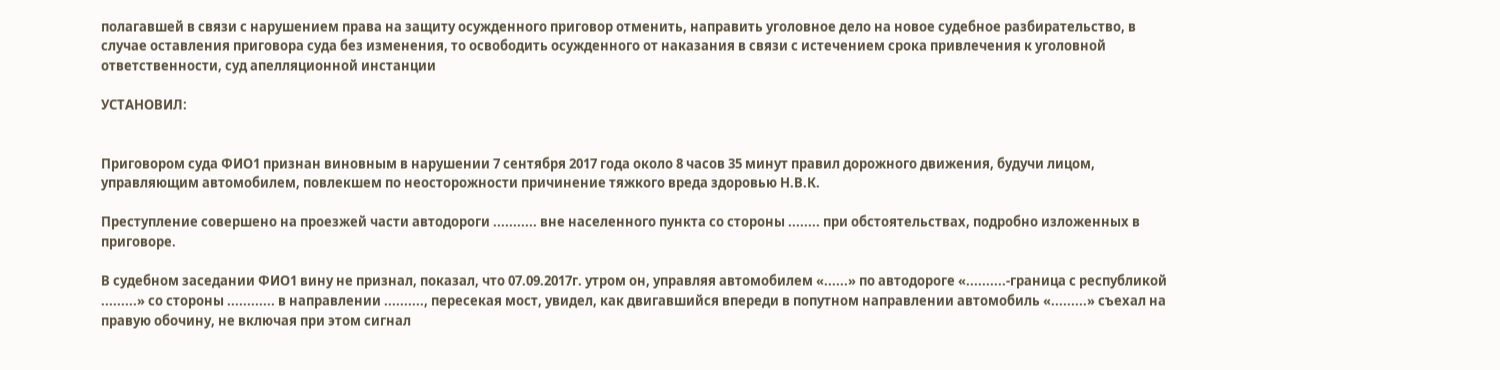полагавшей в связи с нарушением права на защиту осужденного приговор отменить, направить уголовное дело на новое судебное разбирательство, в случае оставления приговора суда без изменения, то освободить осужденного от наказания в связи с истечением срока привлечения к уголовной ответственности, суд апелляционной инстанции

УСТАНОВИЛ:


Приговором суда ФИО1 признан виновным в нарушении 7 сентября 2017 года около 8 часов 35 минут правил дорожного движения, будучи лицом, управляющим автомобилем, повлекшем по неосторожности причинение тяжкого вреда здоровью Н.В.К.

Преступление совершено на проезжей части автодороги ........... вне населенного пункта со стороны ........ при обстоятельствах, подробно изложенных в приговоре.

В судебном заседании ФИО1 вину не признал, показал, что 07.09.2017г. утром он, управляя автомобилем «......» по автодороге «..........-граница с республикой .........» со стороны ............ в направлении .........., пересекая мост, увидел, как двигавшийся впереди в попутном направлении автомобиль «.........» съехал на правую обочину, не включая при этом сигнал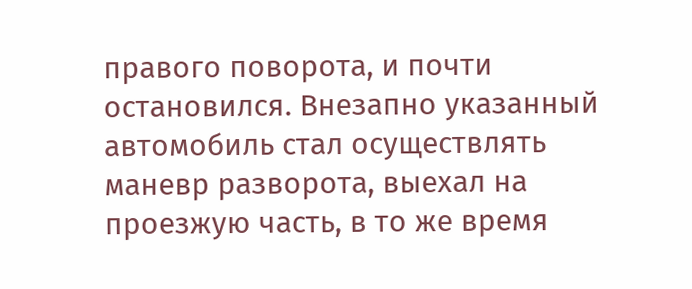правого поворота, и почти остановился. Внезапно указанный автомобиль стал осуществлять маневр разворота, выехал на проезжую часть, в то же время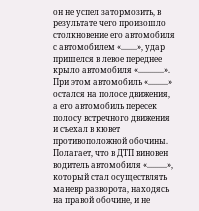он не успел затормозить, в результате чего произошло столкновение его автомобиля с автомобилем «........», удар пришелся в левое переднее крыло автомобиля «.............». При этом автомобиль «..........» остался на полосе движения, а его автомобиль пересек полосу встречного движения и съехал в кювет противоположной обочины. Полагает, что в ДТП виновен водитель автомобиля «..........», который стал осуществлять маневр разворота, находясь на правой обочине, и не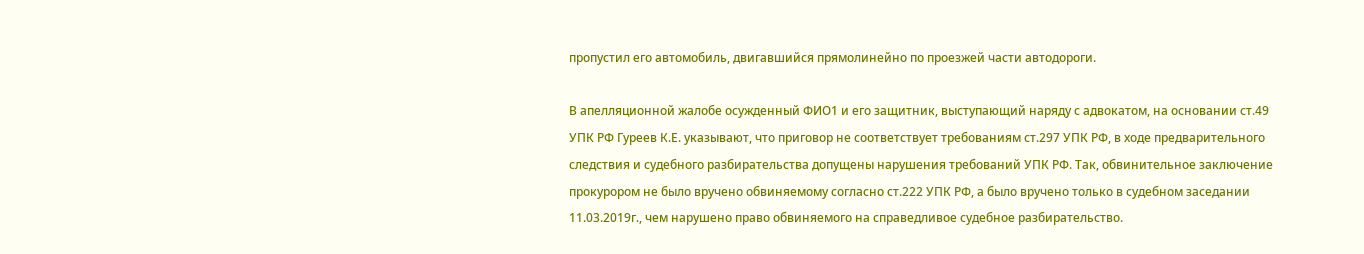пропустил его автомобиль, двигавшийся прямолинейно по проезжей части автодороги.

В апелляционной жалобе осужденный ФИО1 и его защитник, выступающий наряду с адвокатом, на основании ст.49 УПК РФ Гуреев К.Е. указывают, что приговор не соответствует требованиям ст.297 УПК РФ, в ходе предварительного следствия и судебного разбирательства допущены нарушения требований УПК РФ. Так, обвинительное заключение прокурором не было вручено обвиняемому согласно ст.222 УПК РФ, а было вручено только в судебном заседании 11.03.2019г., чем нарушено право обвиняемого на справедливое судебное разбирательство.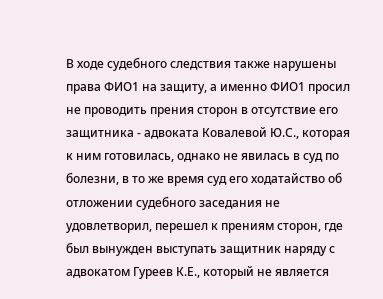В ходе судебного следствия также нарушены права ФИО1 на защиту, а именно ФИО1 просил не проводить прения сторон в отсутствие его защитника - адвоката Ковалевой Ю.С., которая к ним готовилась, однако не явилась в суд по болезни, в то же время суд его ходатайство об отложении судебного заседания не удовлетворил, перешел к прениям сторон, где был вынужден выступать защитник наряду с адвокатом Гуреев К.Е., который не является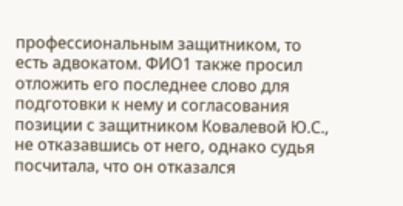профессиональным защитником, то есть адвокатом. ФИО1 также просил отложить его последнее слово для подготовки к нему и согласования позиции с защитником Ковалевой Ю.С., не отказавшись от него, однако судья посчитала, что он отказался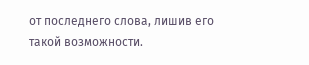от последнего слова, лишив его такой возможности.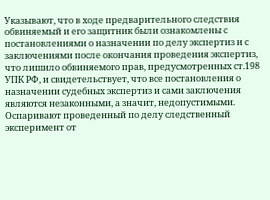Указывают, что в ходе предварительного следствия обвиняемый и его защитник были ознакомлены с постановлениями о назначении по делу экспертиз и с заключениями после окончания проведения экспертиз, что лишило обвиняемого прав, предусмотренных ст.198 УПК РФ, и свидетельствует, что все постановления о назначении судебных экспертиз и сами заключения являются незаконными, а значит, недопустимыми. Оспаривают проведенный по делу следственный эксперимент от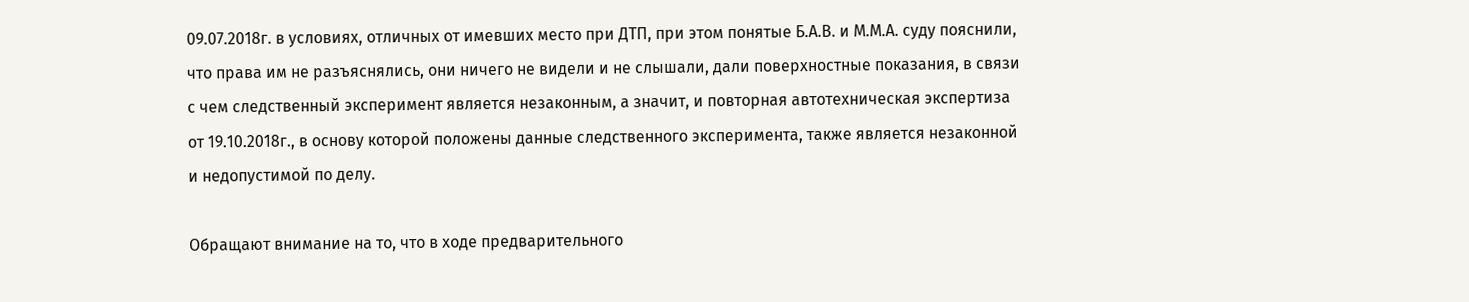09.07.2018г. в условиях, отличных от имевших место при ДТП, при этом понятые Б.А.В. и М.М.А. суду пояснили, что права им не разъяснялись, они ничего не видели и не слышали, дали поверхностные показания, в связи с чем следственный эксперимент является незаконным, а значит, и повторная автотехническая экспертиза от 19.10.2018г., в основу которой положены данные следственного эксперимента, также является незаконной и недопустимой по делу.

Обращают внимание на то, что в ходе предварительного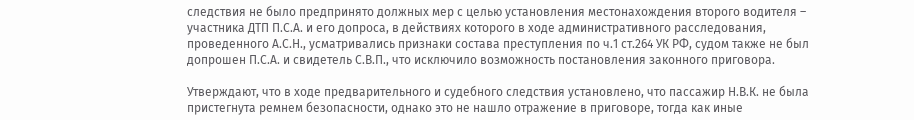следствия не было предпринято должных мер с целью установления местонахождения второго водителя – участника ДТП П.С.А. и его допроса, в действиях которого в ходе административного расследования, проведенного А.С.Н., усматривались признаки состава преступления по ч.1 ст.264 УК РФ, судом также не был допрошен П.С.А. и свидетель С.В.П., что исключило возможность постановления законного приговора.

Утверждают, что в ходе предварительного и судебного следствия установлено, что пассажир Н.В.К. не была пристегнута ремнем безопасности, однако это не нашло отражение в приговоре, тогда как иные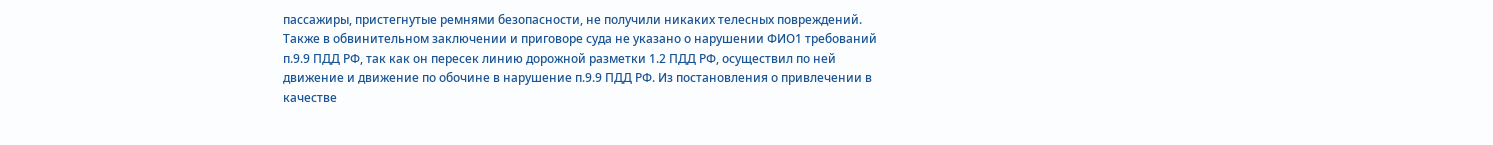пассажиры, пристегнутые ремнями безопасности, не получили никаких телесных повреждений. Также в обвинительном заключении и приговоре суда не указано о нарушении ФИО1 требований п.9.9 ПДД РФ, так как он пересек линию дорожной разметки 1.2 ПДД РФ, осуществил по ней движение и движение по обочине в нарушение п.9.9 ПДД РФ. Из постановления о привлечении в качестве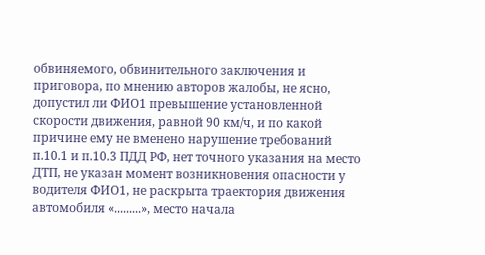обвиняемого, обвинительного заключения и приговора, по мнению авторов жалобы, не ясно, допустил ли ФИО1 превышение установленной скорости движения, равной 90 км/ч, и по какой причине ему не вменено нарушение требований п.10.1 и п.10.3 ПДД РФ, нет точного указания на место ДТП, не указан момент возникновения опасности у водителя ФИО1, не раскрыта траектория движения автомобиля «.........», место начала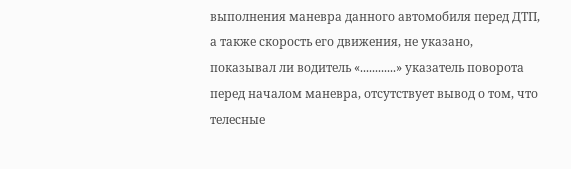выполнения маневра данного автомобиля перед ДТП, а также скорость его движения, не указано, показывал ли водитель «............» указатель поворота перед началом маневра, отсутствует вывод о том, что телесные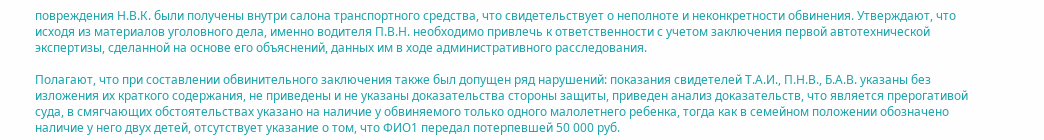повреждения Н.В.К. были получены внутри салона транспортного средства, что свидетельствует о неполноте и неконкретности обвинения. Утверждают, что исходя из материалов уголовного дела, именно водителя П.В.Н. необходимо привлечь к ответственности с учетом заключения первой автотехнической экспертизы, сделанной на основе его объяснений, данных им в ходе административного расследования.

Полагают, что при составлении обвинительного заключения также был допущен ряд нарушений: показания свидетелей Т.А.И., П.Н.В., Б.А.В. указаны без изложения их краткого содержания, не приведены и не указаны доказательства стороны защиты, приведен анализ доказательств, что является прерогативой суда, в смягчающих обстоятельствах указано на наличие у обвиняемого только одного малолетнего ребенка, тогда как в семейном положении обозначено наличие у него двух детей, отсутствует указание о том, что ФИО1 передал потерпевшей 50 000 руб.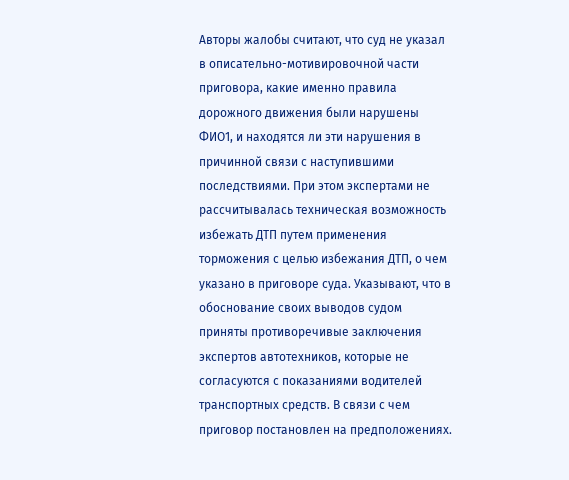Авторы жалобы считают, что суд не указал в описательно-мотивировочной части приговора, какие именно правила дорожного движения были нарушены ФИО1, и находятся ли эти нарушения в причинной связи с наступившими последствиями. При этом экспертами не рассчитывалась техническая возможность избежать ДТП путем применения торможения с целью избежания ДТП, о чем указано в приговоре суда. Указывают, что в обоснование своих выводов судом приняты противоречивые заключения экспертов автотехников, которые не согласуются с показаниями водителей транспортных средств. В связи с чем приговор постановлен на предположениях.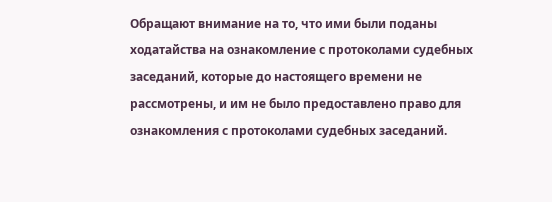Обращают внимание на то, что ими были поданы ходатайства на ознакомление с протоколами судебных заседаний, которые до настоящего времени не рассмотрены, и им не было предоставлено право для ознакомления с протоколами судебных заседаний.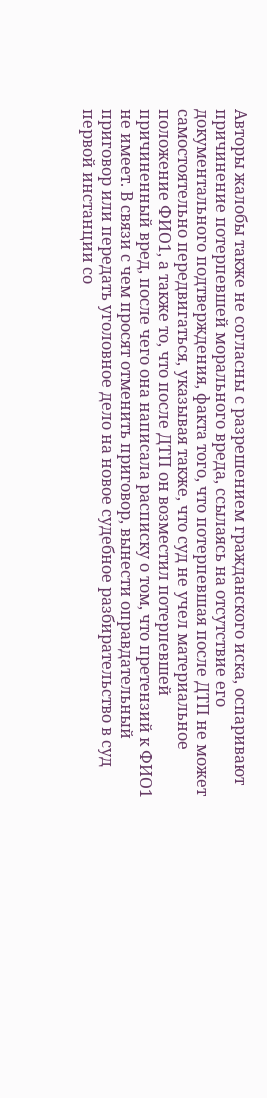Авторы жалобы также не согласны с разрешением гражданского иска, оспаривают причинение потерпевшей морального вреда, ссылаясь на отсутствие его документального подтверждения, факта того, что потерпевшая после ДТП не может самостоятельно передвигаться, указывая также, что суд не учел материальное положение ФИО1, а также то, что после ДТП он возместил потерпевшей причиненный вред, после чего она написала расписку о том, что претензий к ФИО1 не имеет. В связи с чем просят отменить приговор, вынести оправдательный приговор или передать уголовное дело на новое судебное разбирательство в суд первой инстанции со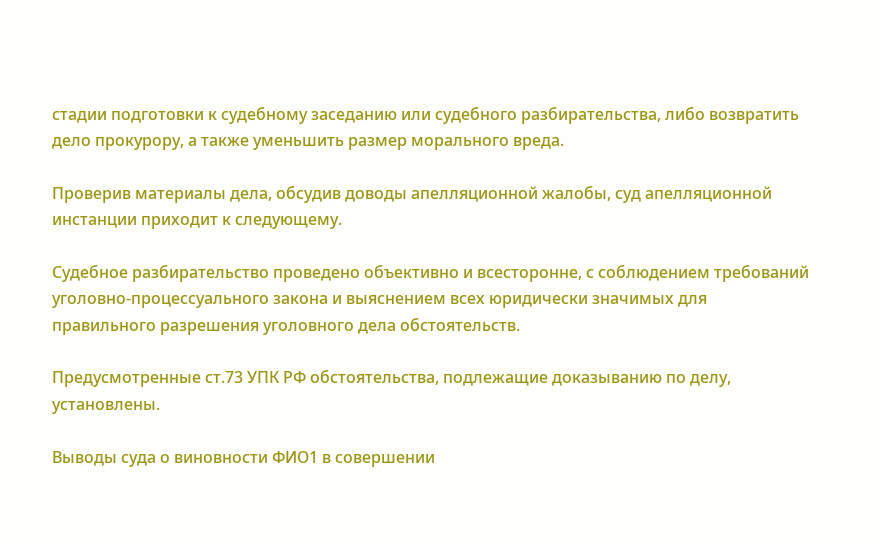стадии подготовки к судебному заседанию или судебного разбирательства, либо возвратить дело прокурору, а также уменьшить размер морального вреда.

Проверив материалы дела, обсудив доводы апелляционной жалобы, суд апелляционной инстанции приходит к следующему.

Судебное разбирательство проведено объективно и всесторонне, с соблюдением требований уголовно-процессуального закона и выяснением всех юридически значимых для правильного разрешения уголовного дела обстоятельств.

Предусмотренные ст.73 УПК РФ обстоятельства, подлежащие доказыванию по делу, установлены.

Выводы суда о виновности ФИО1 в совершении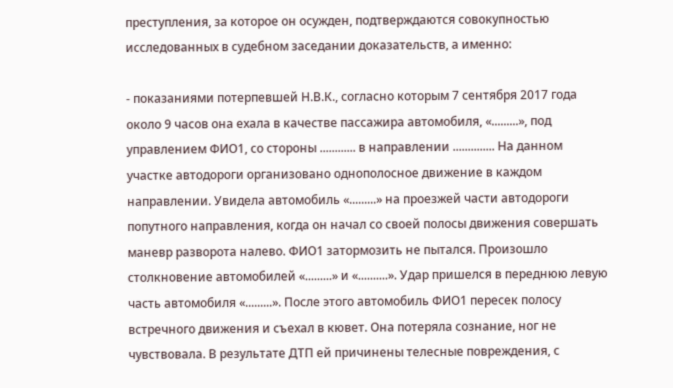преступления, за которое он осужден, подтверждаются совокупностью исследованных в судебном заседании доказательств, а именно:

- показаниями потерпевшей Н.В.К., согласно которым 7 сентября 2017 года около 9 часов она ехала в качестве пассажира автомобиля, «.........», под управлением ФИО1, со стороны ............ в направлении .............. На данном участке автодороги организовано однополосное движение в каждом направлении. Увидела автомобиль «.........» на проезжей части автодороги попутного направления, когда он начал со своей полосы движения совершать маневр разворота налево. ФИО1 затормозить не пытался. Произошло столкновение автомобилей «.........» и «..........». Удар пришелся в переднюю левую часть автомобиля «.........». После этого автомобиль ФИО1 пересек полосу встречного движения и съехал в кювет. Она потеряла сознание, ног не чувствовала. В результате ДТП ей причинены телесные повреждения, с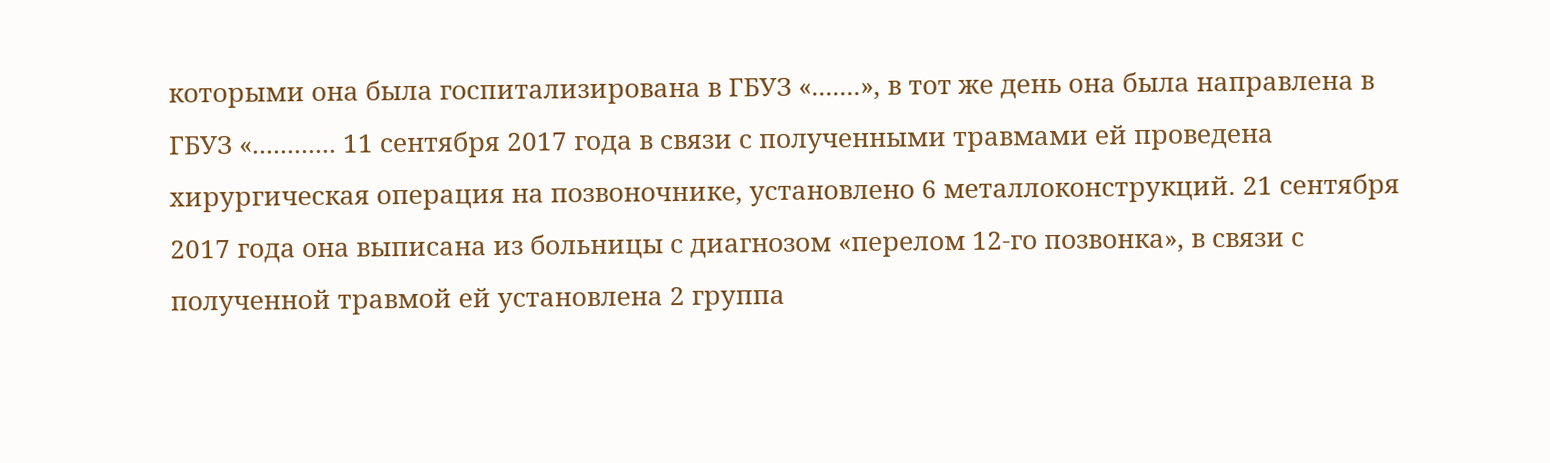которыми она была госпитализирована в ГБУЗ «.......», в тот же день она была направлена в ГБУЗ «............ 11 сентября 2017 года в связи с полученными травмами ей проведена хирургическая операция на позвоночнике, установлено 6 металлоконструкций. 21 сентября 2017 года она выписана из больницы с диагнозом «перелом 12-го позвонка», в связи с полученной травмой ей установлена 2 группа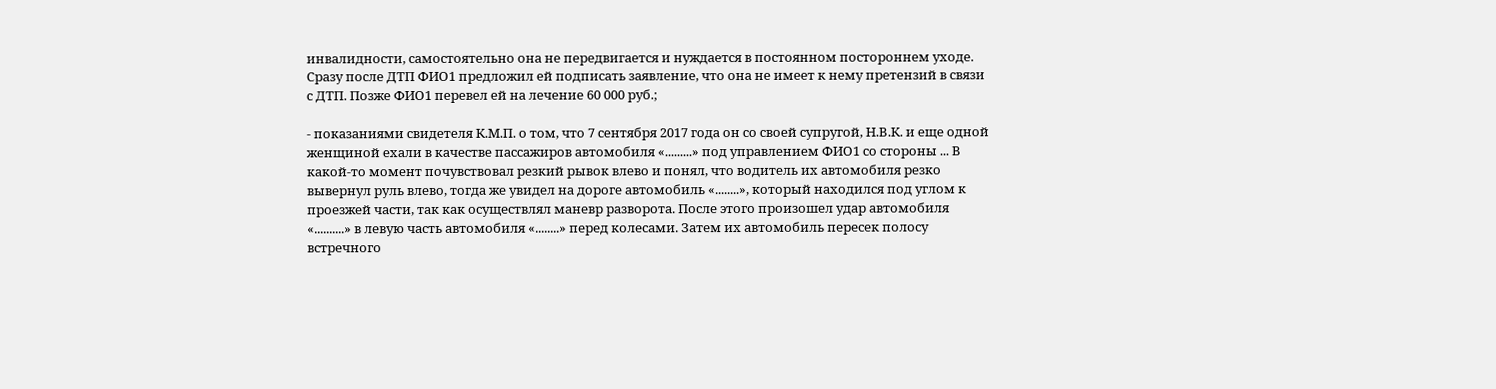инвалидности, самостоятельно она не передвигается и нуждается в постоянном постороннем уходе. Сразу после ДТП ФИО1 предложил ей подписать заявление, что она не имеет к нему претензий в связи с ДТП. Позже ФИО1 перевел ей на лечение 60 000 руб.;

- показаниями свидетеля К.М.П. о том, что 7 сентября 2017 года он со своей супругой, Н.В.К. и еще одной женщиной ехали в качестве пассажиров автомобиля «.........» под управлением ФИО1 со стороны ... В какой-то момент почувствовал резкий рывок влево и понял, что водитель их автомобиля резко вывернул руль влево, тогда же увидел на дороге автомобиль «........», который находился под углом к проезжей части, так как осуществлял маневр разворота. После этого произошел удар автомобиля «..........» в левую часть автомобиля «........» перед колесами. Затем их автомобиль пересек полосу встречного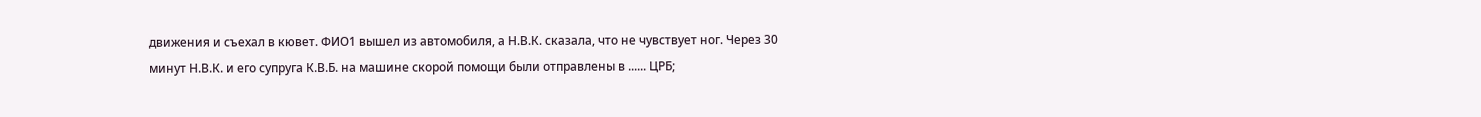движения и съехал в кювет. ФИО1 вышел из автомобиля, а Н.В.К. сказала, что не чувствует ног. Через 30 минут Н.В.К. и его супруга К.В.Б. на машине скорой помощи были отправлены в ...... ЦРБ;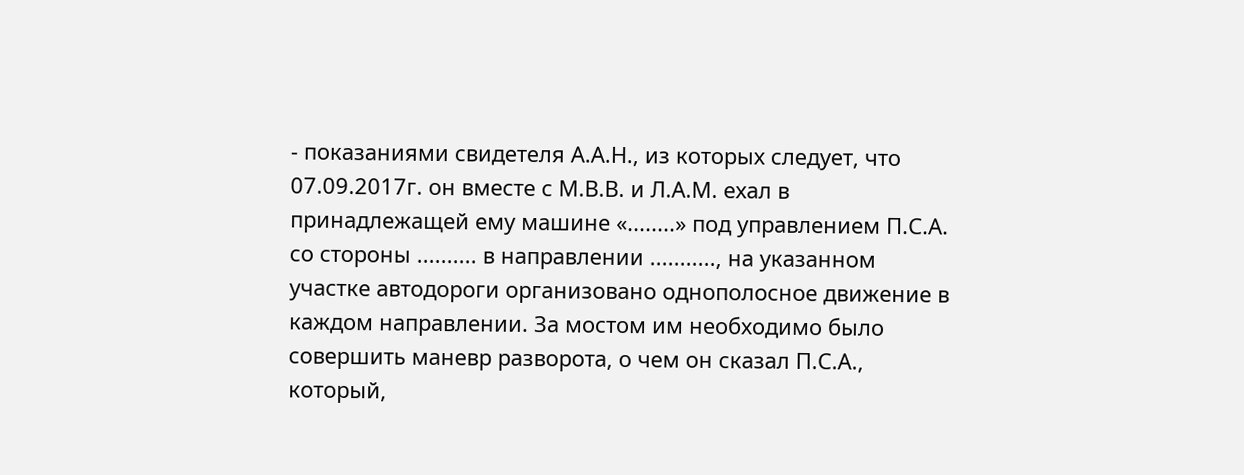- показаниями свидетеля А.А.Н., из которых следует, что 07.09.2017г. он вместе с М.В.В. и Л.А.М. ехал в принадлежащей ему машине «........» под управлением П.С.А. со стороны .......... в направлении ..........., на указанном участке автодороги организовано однополосное движение в каждом направлении. За мостом им необходимо было совершить маневр разворота, о чем он сказал П.С.А., который,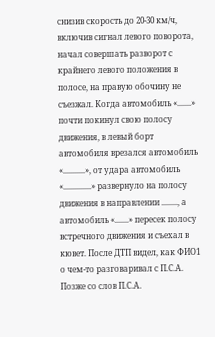снизив скорость до 20-30 км/ч, включив сигнал левого поворота, начал совершать разворот с крайнего левого положения в полосе, на правую обочину не съезжал. Когда автомобиль «.......» почти покинул свою полосу движения, в левый борт автомобиля врезался автомобиль «...........», от удара автомобиль «..............» развернуло на полосу движения в направлении ........, а автомобиль «.......» пересек полосу встречного движения и съехал в кювет. После ДТП видел, как ФИО1 о чем-то разговаривал с П.С.А. Позже со слов П.С.А.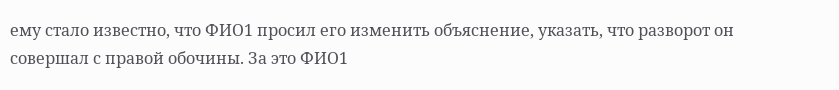ему стало известно, что ФИО1 просил его изменить объяснение, указать, что разворот он совершал с правой обочины. За это ФИО1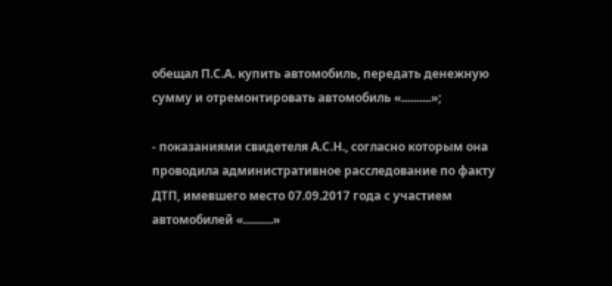обещал П.С.А. купить автомобиль, передать денежную сумму и отремонтировать автомобиль «..........»;

- показаниями свидетеля А.С.Н., согласно которым она проводила административное расследование по факту ДТП, имевшего место 07.09.2017 года с участием автомобилей «..........»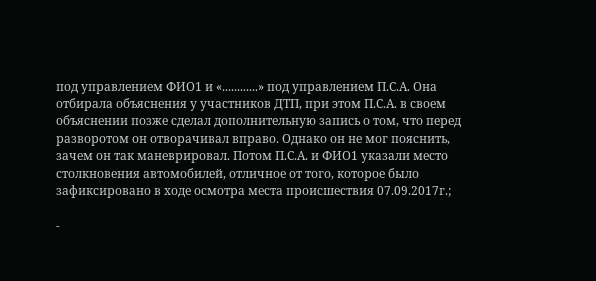под управлением ФИО1 и «............» под управлением П.С.А. Она отбирала объяснения у участников ДТП, при этом П.С.А. в своем объяснении позже сделал дополнительную запись о том, что перед разворотом он отворачивал вправо. Однако он не мог пояснить, зачем он так маневрировал. Потом П.С.А. и ФИО1 указали место столкновения автомобилей, отличное от того, которое было зафиксировано в ходе осмотра места происшествия 07.09.2017г.;

-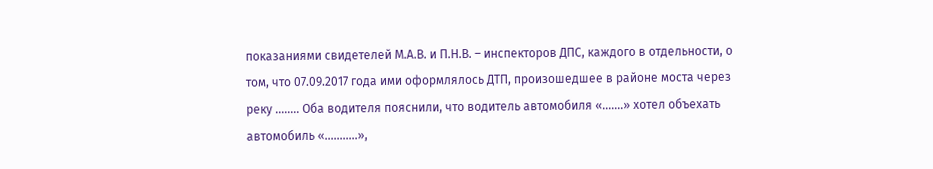показаниями свидетелей М.А.В. и П.Н.В. – инспекторов ДПС, каждого в отдельности, о том, что 07.09.2017 года ими оформлялось ДТП, произошедшее в районе моста через реку ........ Оба водителя пояснили, что водитель автомобиля «.......» хотел объехать автомобиль «...........»,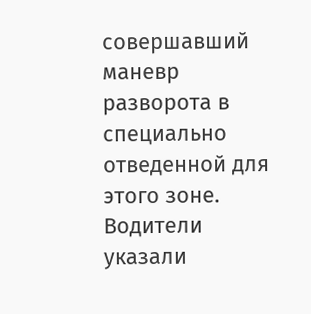совершавший маневр разворота в специально отведенной для этого зоне. Водители указали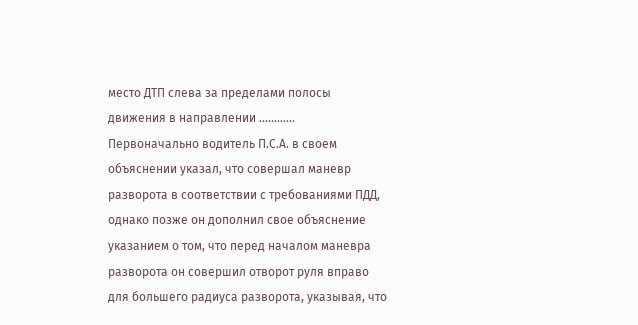место ДТП слева за пределами полосы движения в направлении ............ Первоначально водитель П.С.А. в своем объяснении указал, что совершал маневр разворота в соответствии с требованиями ПДД, однако позже он дополнил свое объяснение указанием о том, что перед началом маневра разворота он совершил отворот руля вправо для большего радиуса разворота, указывая, что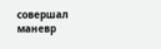совершал маневр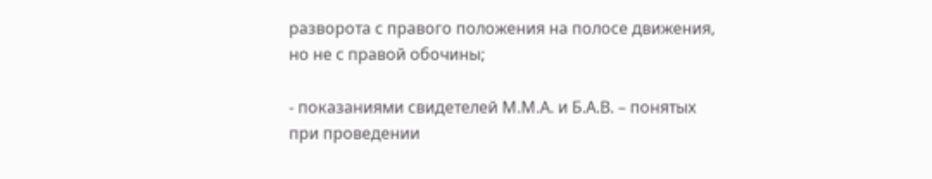разворота с правого положения на полосе движения, но не с правой обочины;

- показаниями свидетелей М.М.А. и Б.А.В. – понятых при проведении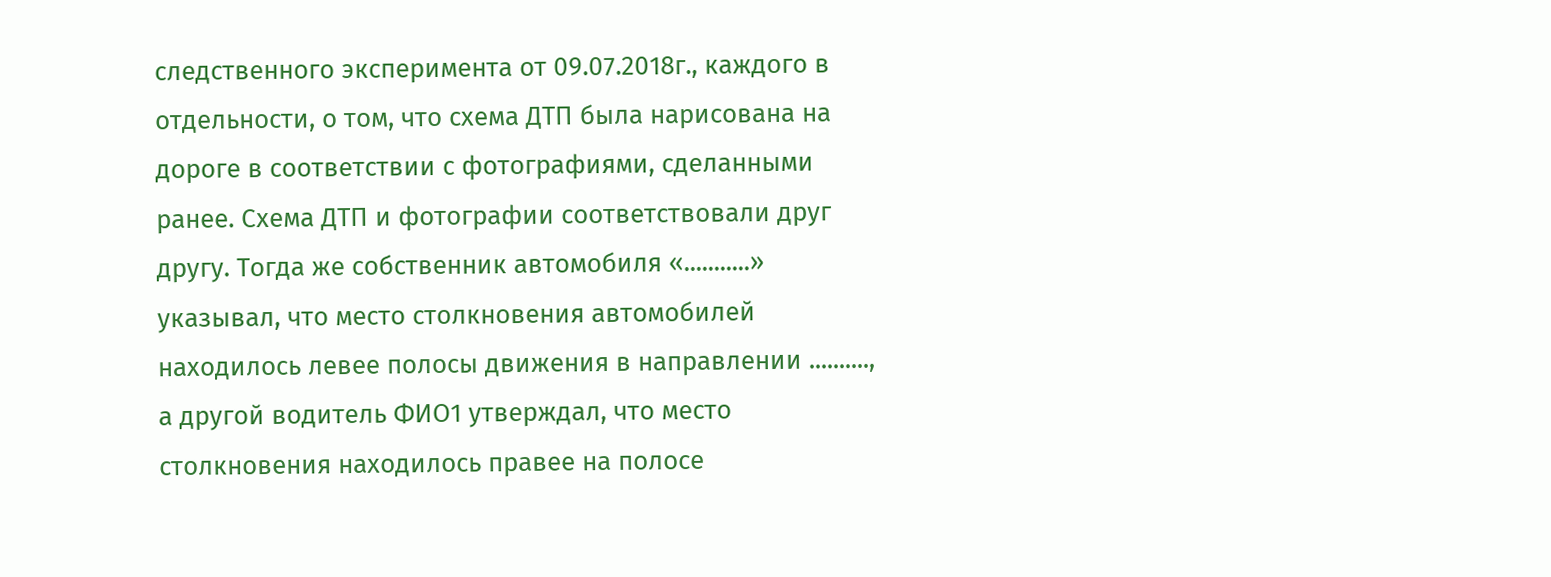следственного эксперимента от 09.07.2018г., каждого в отдельности, о том, что схема ДТП была нарисована на дороге в соответствии с фотографиями, сделанными ранее. Схема ДТП и фотографии соответствовали друг другу. Тогда же собственник автомобиля «...........» указывал, что место столкновения автомобилей находилось левее полосы движения в направлении .........., а другой водитель ФИО1 утверждал, что место столкновения находилось правее на полосе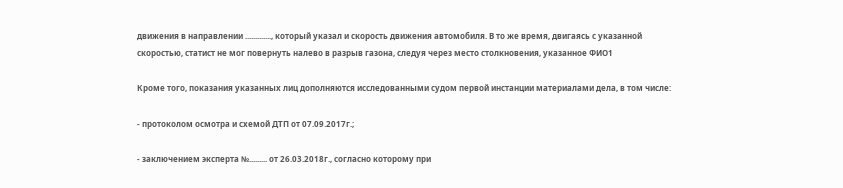движения в направлении ............., который указал и скорость движения автомобиля. В то же время, двигаясь с указанной скоростью, статист не мог повернуть налево в разрыв газона, следуя через место столкновения, указанное ФИО1

Кроме того, показания указанных лиц дополняются исследованными судом первой инстанции материалами дела, в том числе:

- протоколом осмотра и схемой ДТП от 07.09.2017г.;

- заключением эксперта №......... от 26.03.2018г., согласно которому при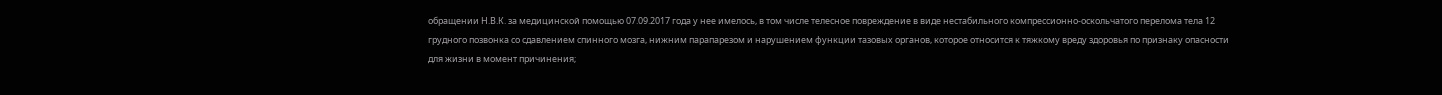обращении Н.В.К. за медицинской помощью 07.09.2017 года у нее имелось, в том числе телесное повреждение в виде нестабильного компрессионно-оскольчатого перелома тела 12 грудного позвонка со сдавлением спинного мозга, нижним парапарезом и нарушением функции тазовых органов, которое относится к тяжкому вреду здоровья по признаку опасности для жизни в момент причинения;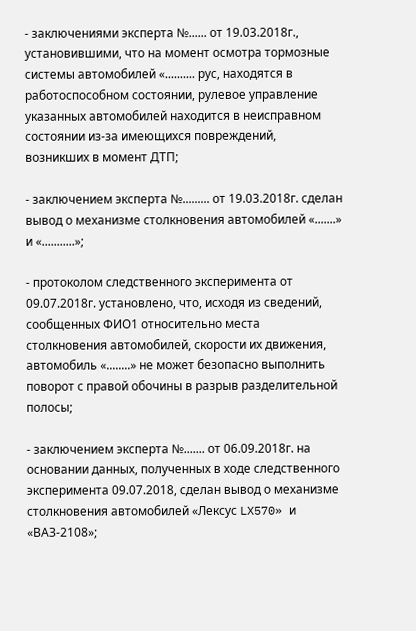- заключениями эксперта №...... от 19.03.2018г., установившими, что на момент осмотра тормозные системы автомобилей «.......... рус, находятся в работоспособном состоянии, рулевое управление указанных автомобилей находится в неисправном состоянии из-за имеющихся повреждений, возникших в момент ДТП;

- заключением эксперта №......... от 19.03.2018г. сделан вывод о механизме столкновения автомобилей «.......» и «...........»;

- протоколом следственного эксперимента от 09.07.2018г. установлено, что, исходя из сведений, сообщенных ФИО1 относительно места столкновения автомобилей, скорости их движения, автомобиль «........» не может безопасно выполнить поворот с правой обочины в разрыв разделительной полосы;

- заключением эксперта №....... от 06.09.2018г. на основании данных, полученных в ходе следственного эксперимента 09.07.2018, сделан вывод о механизме столкновения автомобилей «Лексус LX570» и «ВАЗ-2108»;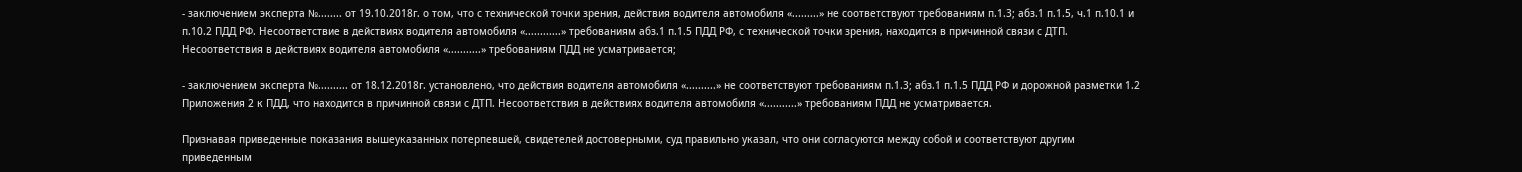- заключением эксперта №........ от 19.10.2018г. о том, что с технической точки зрения, действия водителя автомобиля «.........» не соответствуют требованиям п.1.3; абз.1 п.1.5, ч.1 п.10.1 и п.10.2 ПДД РФ. Несоответствие в действиях водителя автомобиля «............» требованиям абз.1 п.1.5 ПДД РФ, с технической точки зрения, находится в причинной связи с ДТП. Несоответствия в действиях водителя автомобиля «...........» требованиям ПДД не усматривается;

- заключением эксперта №.......... от 18.12.2018г. установлено, что действия водителя автомобиля «..........» не соответствуют требованиям п.1.3; абз.1 п.1.5 ПДД РФ и дорожной разметки 1.2 Приложения 2 к ПДД, что находится в причинной связи с ДТП. Несоответствия в действиях водителя автомобиля «...........» требованиям ПДД не усматривается.

Признавая приведенные показания вышеуказанных потерпевшей, свидетелей достоверными, суд правильно указал, что они согласуются между собой и соответствуют другим приведенным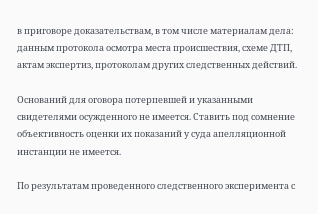в приговоре доказательствам, в том числе материалам дела: данным протокола осмотра места происшествия, схеме ДТП, актам экспертиз, протоколам других следственных действий.

Оснований для оговора потерпевшей и указанными свидетелями осужденного не имеется. Ставить под сомнение объективность оценки их показаний у суда апелляционной инстанции не имеется.

По результатам проведенного следственного эксперимента с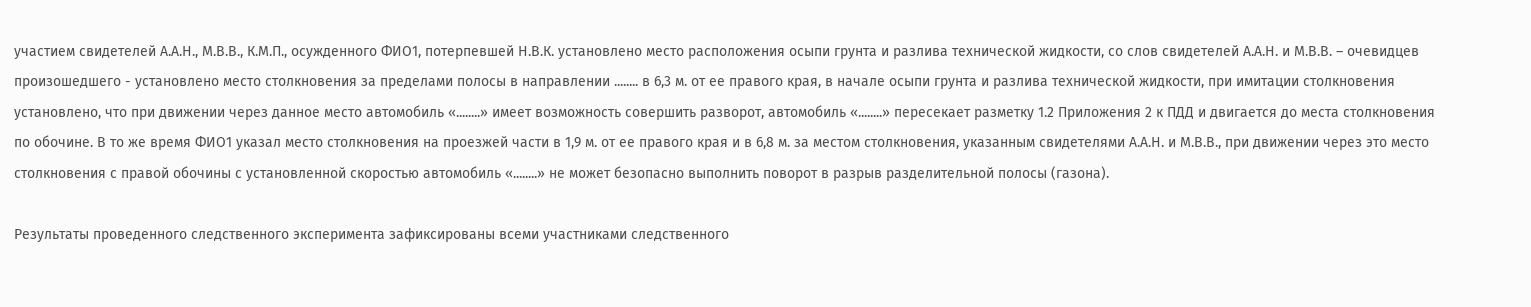участием свидетелей А.А.Н., М.В.В., К.М.П., осужденного ФИО1, потерпевшей Н.В.К. установлено место расположения осыпи грунта и разлива технической жидкости, со слов свидетелей А.А.Н. и М.В.В. – очевидцев произошедшего - установлено место столкновения за пределами полосы в направлении ........ в 6,3 м. от ее правого края, в начале осыпи грунта и разлива технической жидкости, при имитации столкновения установлено, что при движении через данное место автомобиль «........» имеет возможность совершить разворот, автомобиль «........» пересекает разметку 1.2 Приложения 2 к ПДД и двигается до места столкновения по обочине. В то же время ФИО1 указал место столкновения на проезжей части в 1,9 м. от ее правого края и в 6,8 м. за местом столкновения, указанным свидетелями А.А.Н. и М.В.В., при движении через это место столкновения с правой обочины с установленной скоростью автомобиль «........» не может безопасно выполнить поворот в разрыв разделительной полосы (газона).

Результаты проведенного следственного эксперимента зафиксированы всеми участниками следственного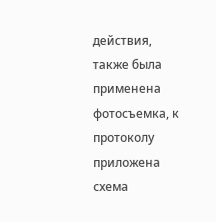действия, также была применена фотосъемка, к протоколу приложена схема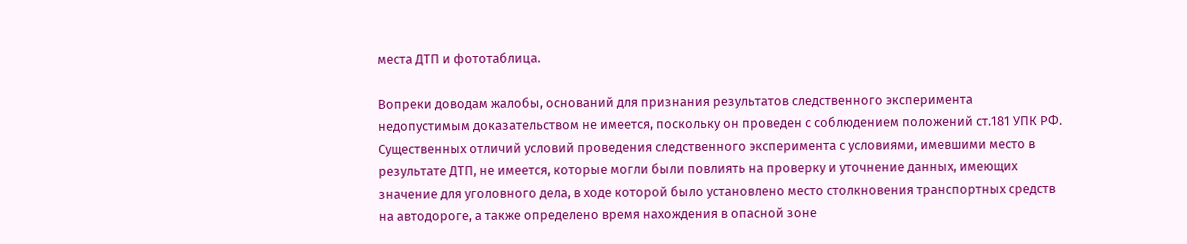места ДТП и фототаблица.

Вопреки доводам жалобы, оснований для признания результатов следственного эксперимента недопустимым доказательством не имеется, поскольку он проведен с соблюдением положений ст.181 УПК РФ. Существенных отличий условий проведения следственного эксперимента с условиями, имевшими место в результате ДТП, не имеется, которые могли были повлиять на проверку и уточнение данных, имеющих значение для уголовного дела, в ходе которой было установлено место столкновения транспортных средств на автодороге, а также определено время нахождения в опасной зоне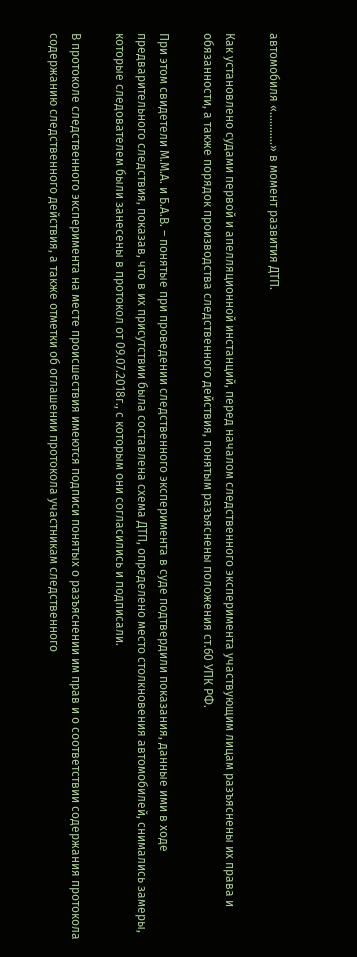автомобиля «...........» в момент развития ДТП.

Как установлено судами первой и апелляционной инстанций, перед началом следственного эксперимента участвующим лицам разъяснены их права и обязанности, а также порядок производства следственного действия, понятым разъяснены положения ст.60 УПК РФ.

При этом свидетели М.М.А. и Б.А.В. – понятые при проведении следственного эксперимента в суде подтвердили показания, данные ими в ходе предварительного следствия, показав, что в их присутствии была составлена схема ДТП, определено место столкновения автомобилей, снимались замеры, которые следователем были занесены в протокол от 09.07.2018г., с которым они согласились и подписали.

В протоколе следственного эксперимента на месте происшествия имеются подписи понятых о разъяснении им прав и о соответствии содержания протокола содержанию следственного действия, а также отметки об оглашении протокола участникам следственного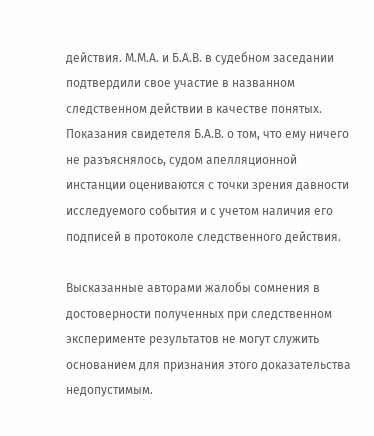действия. М.М.А. и Б.А.В. в судебном заседании подтвердили свое участие в названном следственном действии в качестве понятых. Показания свидетеля Б.А.В. о том, что ему ничего не разъяснялось, судом апелляционной инстанции оцениваются с точки зрения давности исследуемого события и с учетом наличия его подписей в протоколе следственного действия.

Высказанные авторами жалобы сомнения в достоверности полученных при следственном эксперименте результатов не могут служить основанием для признания этого доказательства недопустимым.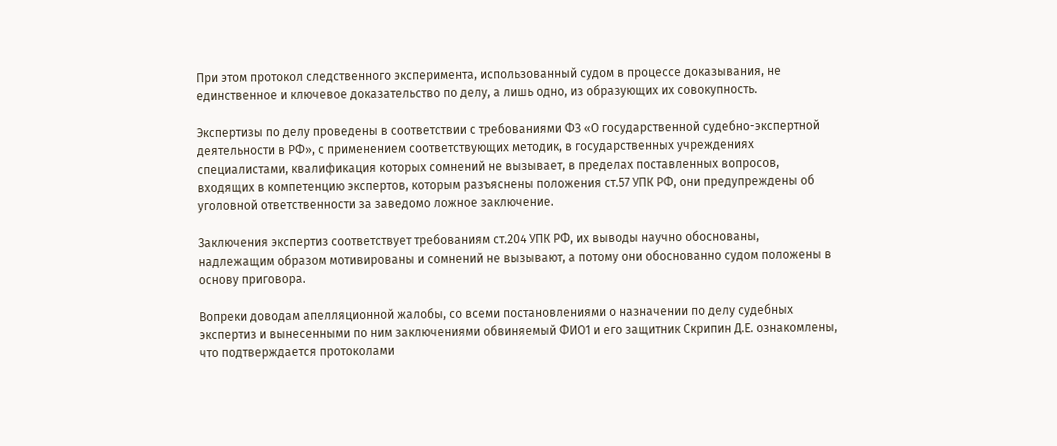При этом протокол следственного эксперимента, использованный судом в процессе доказывания, не единственное и ключевое доказательство по делу, а лишь одно, из образующих их совокупность.

Экспертизы по делу проведены в соответствии с требованиями ФЗ «О государственной судебно-экспертной деятельности в РФ», с применением соответствующих методик, в государственных учреждениях специалистами, квалификация которых сомнений не вызывает, в пределах поставленных вопросов, входящих в компетенцию экспертов, которым разъяснены положения ст.57 УПК РФ, они предупреждены об уголовной ответственности за заведомо ложное заключение.

Заключения экспертиз соответствует требованиям ст.204 УПК РФ, их выводы научно обоснованы, надлежащим образом мотивированы и сомнений не вызывают, а потому они обоснованно судом положены в основу приговора.

Вопреки доводам апелляционной жалобы, со всеми постановлениями о назначении по делу судебных экспертиз и вынесенными по ним заключениями обвиняемый ФИО1 и его защитник Скрипин Д.Е. ознакомлены, что подтверждается протоколами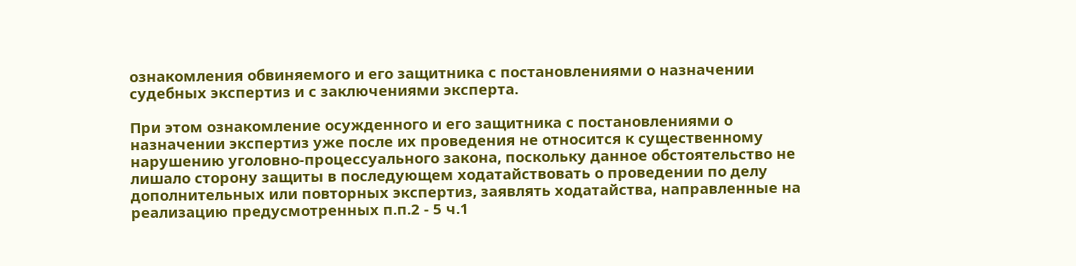ознакомления обвиняемого и его защитника с постановлениями о назначении судебных экспертиз и с заключениями эксперта.

При этом ознакомление осужденного и его защитника с постановлениями о назначении экспертиз уже после их проведения не относится к существенному нарушению уголовно-процессуального закона, поскольку данное обстоятельство не лишало сторону защиты в последующем ходатайствовать о проведении по делу дополнительных или повторных экспертиз, заявлять ходатайства, направленные на реализацию предусмотренных п.п.2 - 5 ч.1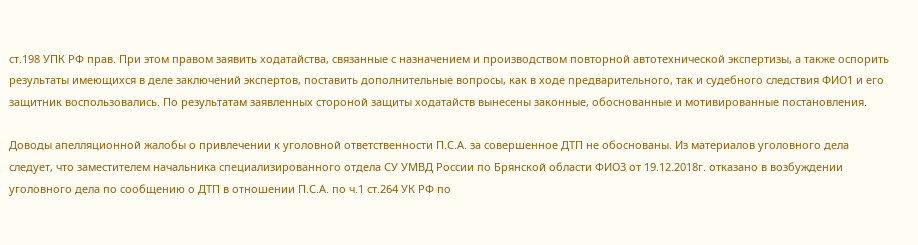ст.198 УПК РФ прав. При этом правом заявить ходатайства, связанные с назначением и производством повторной автотехнической экспертизы, а также оспорить результаты имеющихся в деле заключений экспертов, поставить дополнительные вопросы, как в ходе предварительного, так и судебного следствия ФИО1 и его защитник воспользовались. По результатам заявленных стороной защиты ходатайств вынесены законные, обоснованные и мотивированные постановления.

Доводы апелляционной жалобы о привлечении к уголовной ответственности П.С.А. за совершенное ДТП не обоснованы. Из материалов уголовного дела следует, что заместителем начальника специализированного отдела СУ УМВД России по Брянской области ФИО3 от 19.12.2018г. отказано в возбуждении уголовного дела по сообщению о ДТП в отношении П.С.А. по ч.1 ст.264 УК РФ по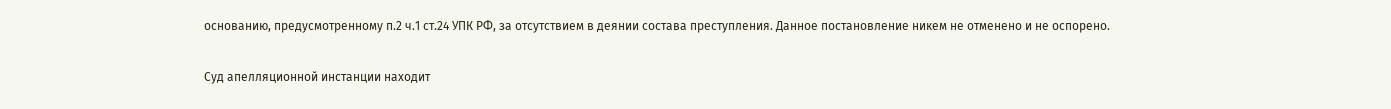основанию, предусмотренному п.2 ч.1 ст.24 УПК РФ, за отсутствием в деянии состава преступления. Данное постановление никем не отменено и не оспорено.

Суд апелляционной инстанции находит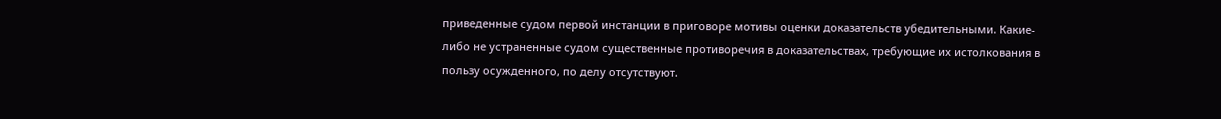приведенные судом первой инстанции в приговоре мотивы оценки доказательств убедительными. Какие-либо не устраненные судом существенные противоречия в доказательствах, требующие их истолкования в пользу осужденного, по делу отсутствуют.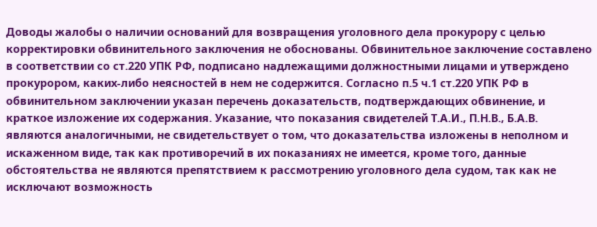Доводы жалобы о наличии оснований для возвращения уголовного дела прокурору с целью корректировки обвинительного заключения не обоснованы. Обвинительное заключение составлено в соответствии со ст.220 УПК РФ, подписано надлежащими должностными лицами и утверждено прокурором, каких-либо неясностей в нем не содержится. Согласно п.5 ч.1 ст.220 УПК РФ в обвинительном заключении указан перечень доказательств, подтверждающих обвинение, и краткое изложение их содержания. Указание, что показания свидетелей Т.А.И., П.Н.В., Б.А.В. являются аналогичными, не свидетельствует о том, что доказательства изложены в неполном и искаженном виде, так как противоречий в их показаниях не имеется, кроме того, данные обстоятельства не являются препятствием к рассмотрению уголовного дела судом, так как не исключают возможность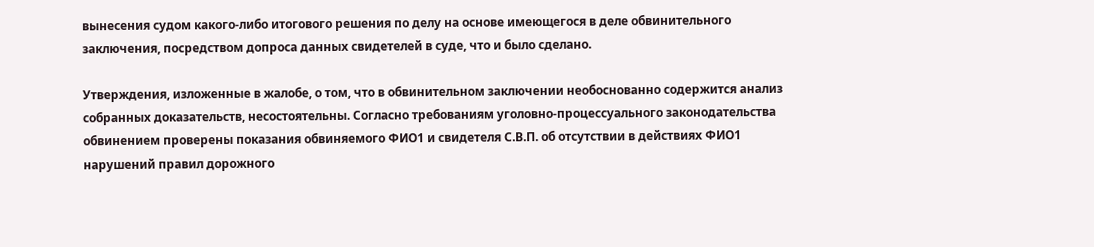вынесения судом какого-либо итогового решения по делу на основе имеющегося в деле обвинительного заключения, посредством допроса данных свидетелей в суде, что и было сделано.

Утверждения, изложенные в жалобе, о том, что в обвинительном заключении необоснованно содержится анализ собранных доказательств, несостоятельны. Согласно требованиям уголовно-процессуального законодательства обвинением проверены показания обвиняемого ФИО1 и свидетеля С.В.П. об отсутствии в действиях ФИО1 нарушений правил дорожного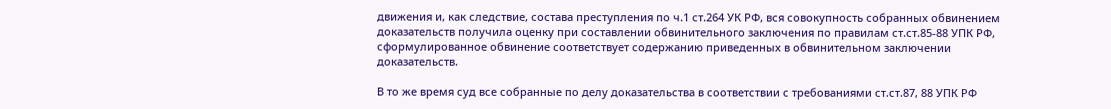движения и, как следствие, состава преступления по ч.1 ст.264 УК РФ, вся совокупность собранных обвинением доказательств получила оценку при составлении обвинительного заключения по правилам ст.ст.85-88 УПК РФ, сформулированное обвинение соответствует содержанию приведенных в обвинительном заключении доказательств.

В то же время суд все собранные по делу доказательства в соответствии с требованиями ст.ст.87, 88 УПК РФ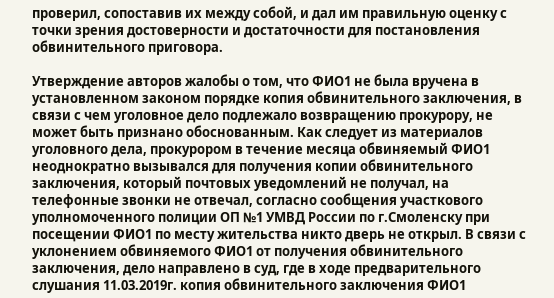проверил, сопоставив их между собой, и дал им правильную оценку с точки зрения достоверности и достаточности для постановления обвинительного приговора.

Утверждение авторов жалобы о том, что ФИО1 не была вручена в установленном законом порядке копия обвинительного заключения, в связи с чем уголовное дело подлежало возвращению прокурору, не может быть признано обоснованным. Как следует из материалов уголовного дела, прокурором в течение месяца обвиняемый ФИО1 неоднократно вызывался для получения копии обвинительного заключения, который почтовых уведомлений не получал, на телефонные звонки не отвечал, согласно сообщения участкового уполномоченного полиции ОП №1 УМВД России по г.Смоленску при посещении ФИО1 по месту жительства никто дверь не открыл. В связи с уклонением обвиняемого ФИО1 от получения обвинительного заключения, дело направлено в суд, где в ходе предварительного слушания 11.03.2019г. копия обвинительного заключения ФИО1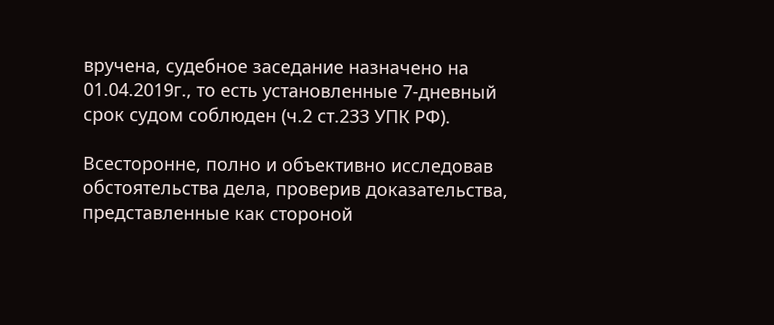вручена, судебное заседание назначено на 01.04.2019г., то есть установленные 7-дневный срок судом соблюден (ч.2 ст.233 УПК РФ).

Всесторонне, полно и объективно исследовав обстоятельства дела, проверив доказательства, представленные как стороной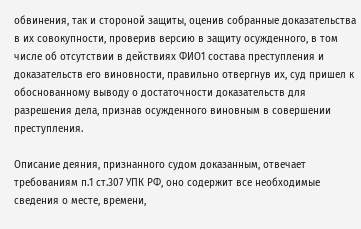обвинения, так и стороной защиты, оценив собранные доказательства в их совокупности, проверив версию в защиту осужденного, в том числе об отсутствии в действиях ФИО1 состава преступления и доказательств его виновности, правильно отвергнув их, суд пришел к обоснованному выводу о достаточности доказательств для разрешения дела, признав осужденного виновным в совершении преступления.

Описание деяния, признанного судом доказанным, отвечает требованиям п.1 ст.307 УПК РФ, оно содержит все необходимые сведения о месте, времени,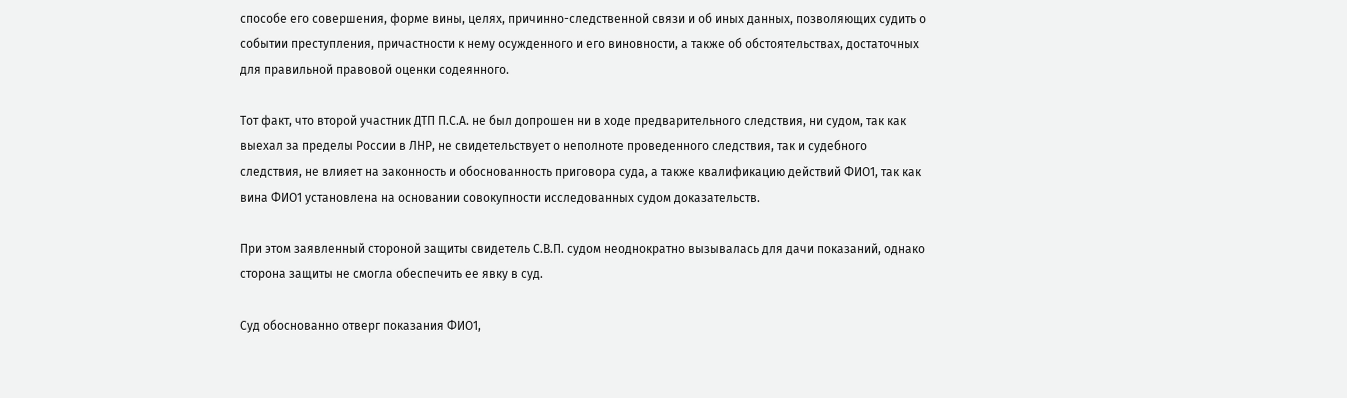способе его совершения, форме вины, целях, причинно-следственной связи и об иных данных, позволяющих судить о событии преступления, причастности к нему осужденного и его виновности, а также об обстоятельствах, достаточных для правильной правовой оценки содеянного.

Тот факт, что второй участник ДТП П.С.А. не был допрошен ни в ходе предварительного следствия, ни судом, так как выехал за пределы России в ЛНР, не свидетельствует о неполноте проведенного следствия, так и судебного следствия, не влияет на законность и обоснованность приговора суда, а также квалификацию действий ФИО1, так как вина ФИО1 установлена на основании совокупности исследованных судом доказательств.

При этом заявленный стороной защиты свидетель С.В.П. судом неоднократно вызывалась для дачи показаний, однако сторона защиты не смогла обеспечить ее явку в суд.

Суд обоснованно отверг показания ФИО1,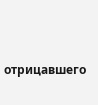отрицавшего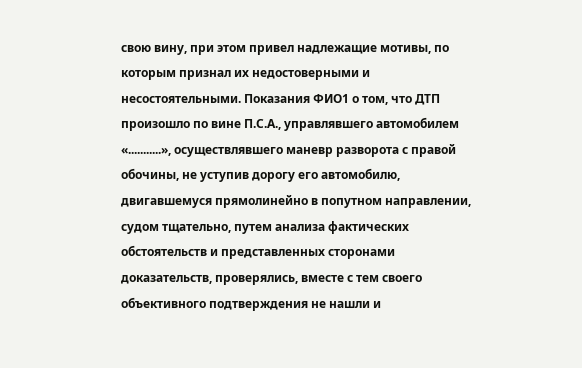свою вину, при этом привел надлежащие мотивы, по которым признал их недостоверными и несостоятельными. Показания ФИО1 о том, что ДТП произошло по вине П.С.А., управлявшего автомобилем «...........», осуществлявшего маневр разворота с правой обочины, не уступив дорогу его автомобилю, двигавшемуся прямолинейно в попутном направлении, судом тщательно, путем анализа фактических обстоятельств и представленных сторонами доказательств, проверялись, вместе с тем своего объективного подтверждения не нашли и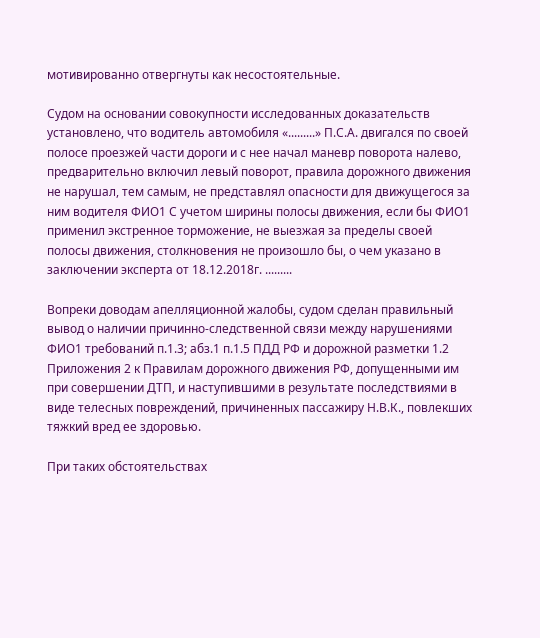мотивированно отвергнуты как несостоятельные.

Судом на основании совокупности исследованных доказательств установлено, что водитель автомобиля «.........» П.С.А. двигался по своей полосе проезжей части дороги и с нее начал маневр поворота налево, предварительно включил левый поворот, правила дорожного движения не нарушал, тем самым, не представлял опасности для движущегося за ним водителя ФИО1 С учетом ширины полосы движения, если бы ФИО1 применил экстренное торможение, не выезжая за пределы своей полосы движения, столкновения не произошло бы, о чем указано в заключении эксперта от 18.12.2018г. .........

Вопреки доводам апелляционной жалобы, судом сделан правильный вывод о наличии причинно-следственной связи между нарушениями ФИО1 требований п.1.3; абз.1 п.1.5 ПДД РФ и дорожной разметки 1.2 Приложения 2 к Правилам дорожного движения РФ, допущенными им при совершении ДТП, и наступившими в результате последствиями в виде телесных повреждений, причиненных пассажиру Н.В.К., повлекших тяжкий вред ее здоровью.

При таких обстоятельствах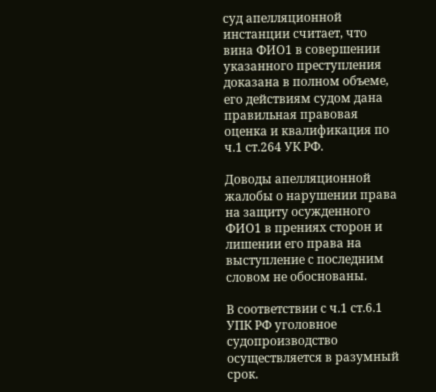суд апелляционной инстанции считает, что вина ФИО1 в совершении указанного преступления доказана в полном объеме, его действиям судом дана правильная правовая оценка и квалификация по ч.1 ст.264 УК РФ.

Доводы апелляционной жалобы о нарушении права на защиту осужденного ФИО1 в прениях сторон и лишении его права на выступление с последним словом не обоснованы.

В соответствии с ч.1 ст.6.1 УПК РФ уголовное судопроизводство осуществляется в разумный срок.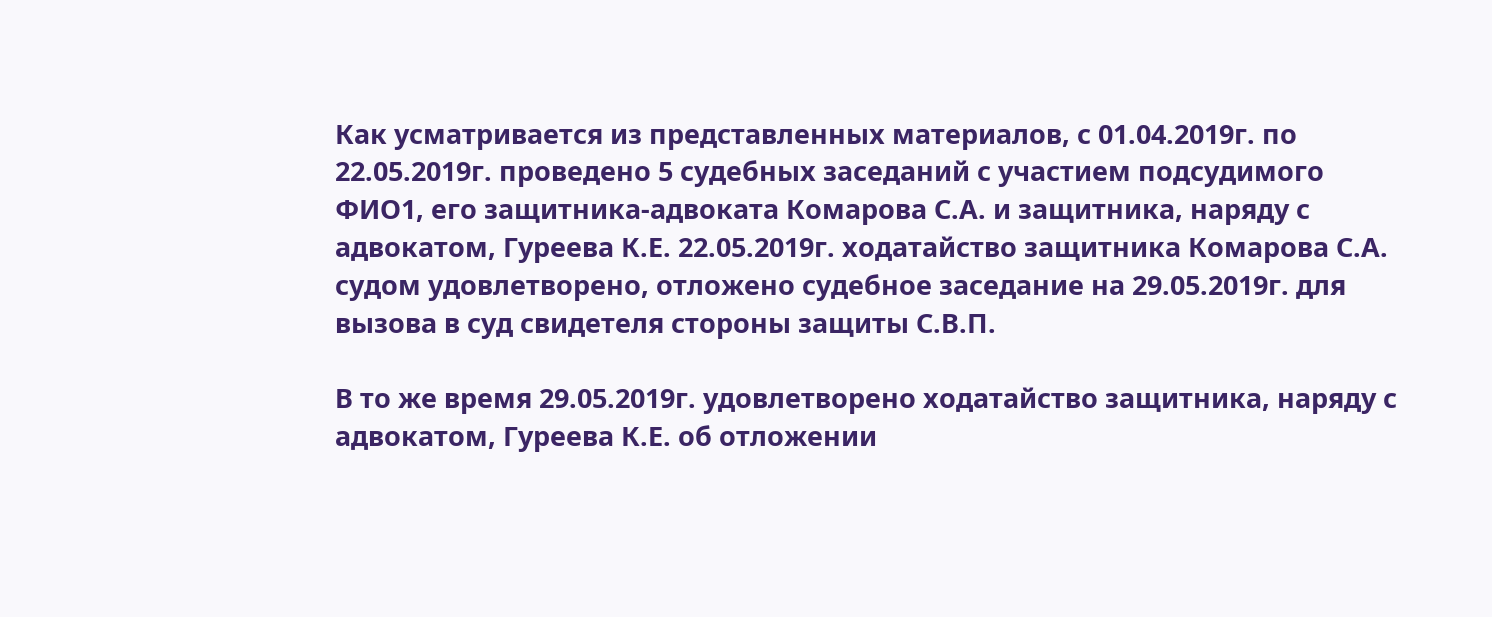Как усматривается из представленных материалов, с 01.04.2019г. по 22.05.2019г. проведено 5 судебных заседаний с участием подсудимого ФИО1, его защитника-адвоката Комарова С.А. и защитника, наряду с адвокатом, Гуреева К.Е. 22.05.2019г. ходатайство защитника Комарова С.А. судом удовлетворено, отложено судебное заседание на 29.05.2019г. для вызова в суд свидетеля стороны защиты С.В.П.

В то же время 29.05.2019г. удовлетворено ходатайство защитника, наряду с адвокатом, Гуреева К.Е. об отложении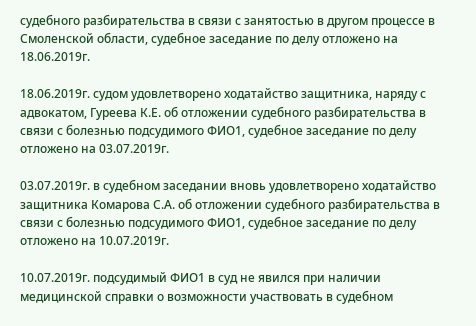судебного разбирательства в связи с занятостью в другом процессе в Смоленской области, судебное заседание по делу отложено на 18.06.2019г.

18.06.2019г. судом удовлетворено ходатайство защитника, наряду с адвокатом, Гуреева К.Е. об отложении судебного разбирательства в связи с болезнью подсудимого ФИО1, судебное заседание по делу отложено на 03.07.2019г.

03.07.2019г. в судебном заседании вновь удовлетворено ходатайство защитника Комарова С.А. об отложении судебного разбирательства в связи с болезнью подсудимого ФИО1, судебное заседание по делу отложено на 10.07.2019г.

10.07.2019г. подсудимый ФИО1 в суд не явился при наличии медицинской справки о возможности участвовать в судебном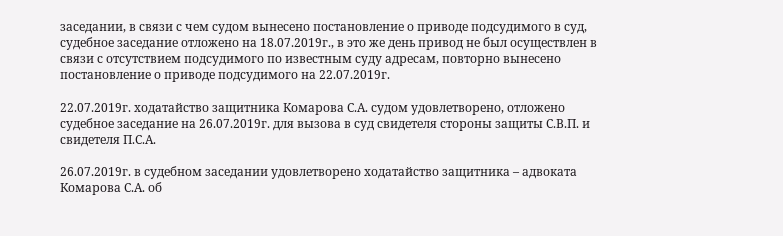заседании, в связи с чем судом вынесено постановление о приводе подсудимого в суд, судебное заседание отложено на 18.07.2019г., в это же день привод не был осуществлен в связи с отсутствием подсудимого по известным суду адресам, повторно вынесено постановление о приводе подсудимого на 22.07.2019г.

22.07.2019г. ходатайство защитника Комарова С.А. судом удовлетворено, отложено судебное заседание на 26.07.2019г. для вызова в суд свидетеля стороны защиты С.В.П. и свидетеля П.С.А.

26.07.2019г. в судебном заседании удовлетворено ходатайство защитника – адвоката Комарова С.А. об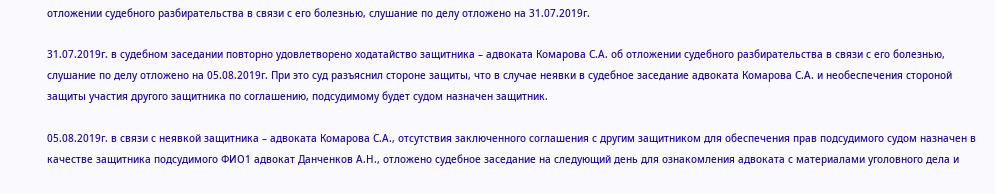отложении судебного разбирательства в связи с его болезнью, слушание по делу отложено на 31.07.2019г.

31.07.2019г. в судебном заседании повторно удовлетворено ходатайство защитника – адвоката Комарова С.А. об отложении судебного разбирательства в связи с его болезнью, слушание по делу отложено на 05.08.2019г. При это суд разъяснил стороне защиты, что в случае неявки в судебное заседание адвоката Комарова С.А. и необеспечения стороной защиты участия другого защитника по соглашению, подсудимому будет судом назначен защитник.

05.08.2019г. в связи с неявкой защитника – адвоката Комарова С.А., отсутствия заключенного соглашения с другим защитником для обеспечения прав подсудимого судом назначен в качестве защитника подсудимого ФИО1 адвокат Данченков А.Н., отложено судебное заседание на следующий день для ознакомления адвоката с материалами уголовного дела и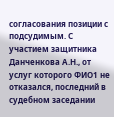согласования позиции с подсудимым. С участием защитника Данченкова А.Н., от услуг которого ФИО1 не отказался, последний в судебном заседании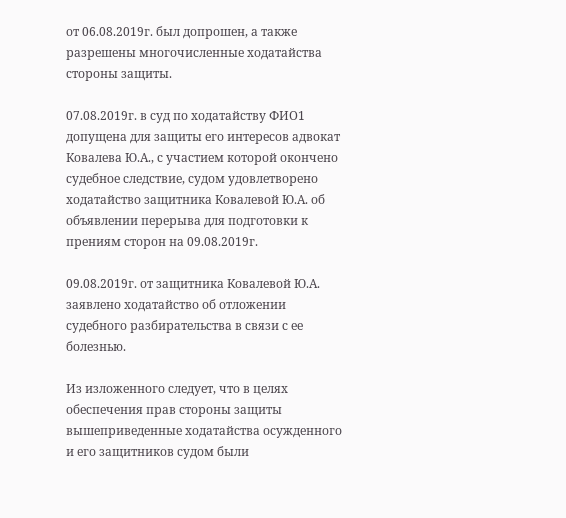от 06.08.2019г. был допрошен, а также разрешены многочисленные ходатайства стороны защиты.

07.08.2019г. в суд по ходатайству ФИО1 допущена для защиты его интересов адвокат Ковалева Ю.А., с участием которой окончено судебное следствие, судом удовлетворено ходатайство защитника Ковалевой Ю.А. об объявлении перерыва для подготовки к прениям сторон на 09.08.2019г.

09.08.2019г. от защитника Ковалевой Ю.А. заявлено ходатайство об отложении судебного разбирательства в связи с ее болезнью.

Из изложенного следует, что в целях обеспечения прав стороны защиты вышеприведенные ходатайства осужденного и его защитников судом были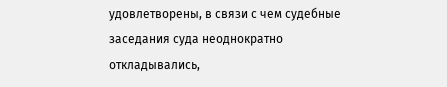удовлетворены, в связи с чем судебные заседания суда неоднократно откладывались,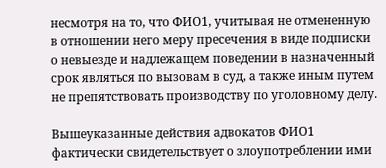несмотря на то, что ФИО1, учитывая не отмененную в отношении него меру пресечения в виде подписки о невыезде и надлежащем поведении в назначенный срок являться по вызовам в суд, а также иным путем не препятствовать производству по уголовному делу.

Вышеуказанные действия адвокатов ФИО1 фактически свидетельствует о злоупотреблении ими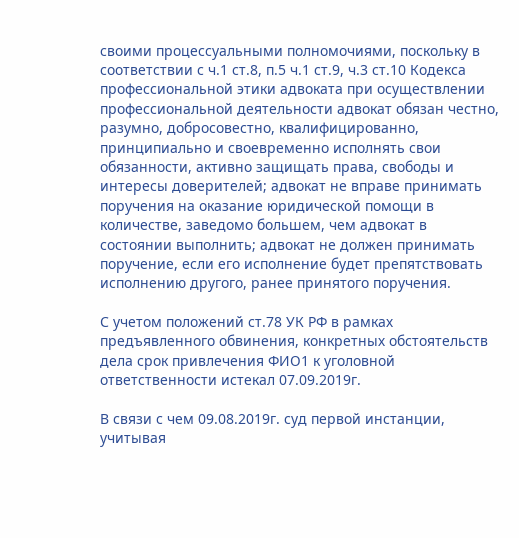своими процессуальными полномочиями, поскольку в соответствии с ч.1 ст.8, п.5 ч.1 ст.9, ч.3 ст.10 Кодекса профессиональной этики адвоката при осуществлении профессиональной деятельности адвокат обязан честно, разумно, добросовестно, квалифицированно, принципиально и своевременно исполнять свои обязанности, активно защищать права, свободы и интересы доверителей; адвокат не вправе принимать поручения на оказание юридической помощи в количестве, заведомо большем, чем адвокат в состоянии выполнить; адвокат не должен принимать поручение, если его исполнение будет препятствовать исполнению другого, ранее принятого поручения.

С учетом положений ст.78 УК РФ в рамках предъявленного обвинения, конкретных обстоятельств дела срок привлечения ФИО1 к уголовной ответственности истекал 07.09.2019г.

В связи с чем 09.08.2019г. суд первой инстанции, учитывая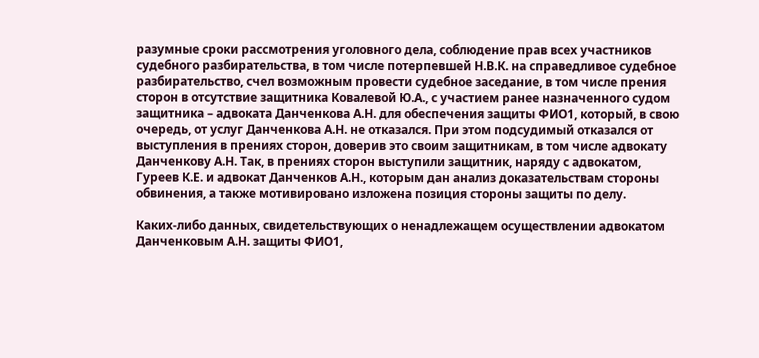разумные сроки рассмотрения уголовного дела, соблюдение прав всех участников судебного разбирательства, в том числе потерпевшей Н.В.К. на справедливое судебное разбирательство, счел возможным провести судебное заседание, в том числе прения сторон в отсутствие защитника Ковалевой Ю.А., с участием ранее назначенного судом защитника – адвоката Данченкова А.Н. для обеспечения защиты ФИО1, который, в свою очередь, от услуг Данченкова А.Н. не отказался. При этом подсудимый отказался от выступления в прениях сторон, доверив это своим защитникам, в том числе адвокату Данченкову А.Н. Так, в прениях сторон выступили защитник, наряду с адвокатом, Гуреев К.Е. и адвокат Данченков А.Н., которым дан анализ доказательствам стороны обвинения, а также мотивировано изложена позиция стороны защиты по делу.

Каких-либо данных, свидетельствующих о ненадлежащем осуществлении адвокатом Данченковым А.Н. защиты ФИО1,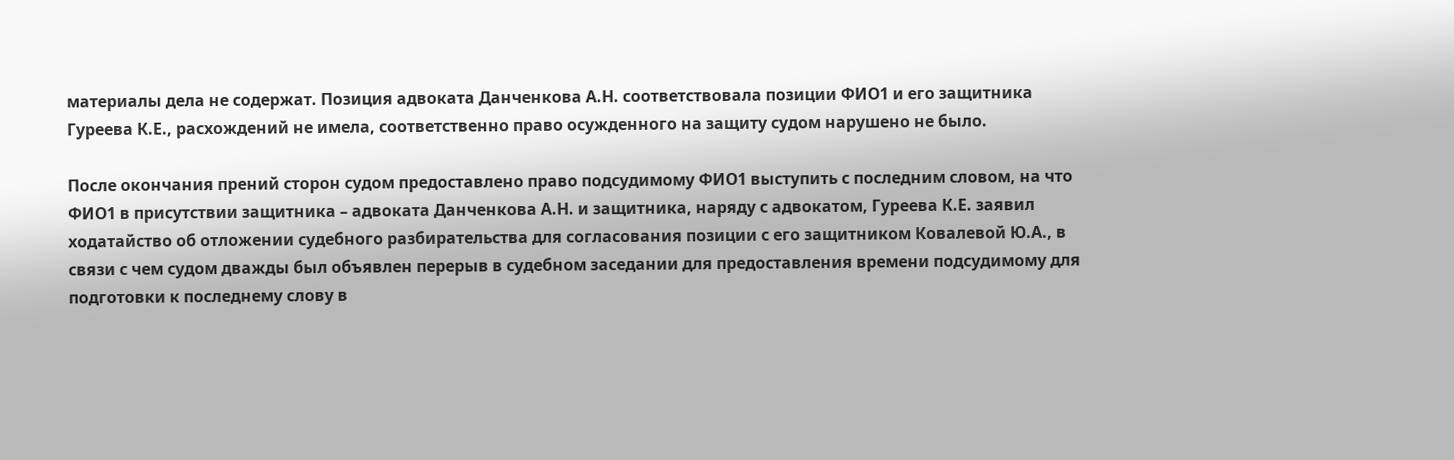материалы дела не содержат. Позиция адвоката Данченкова А.Н. соответствовала позиции ФИО1 и его защитника Гуреева К.Е., расхождений не имела, соответственно право осужденного на защиту судом нарушено не было.

После окончания прений сторон судом предоставлено право подсудимому ФИО1 выступить с последним словом, на что ФИО1 в присутствии защитника – адвоката Данченкова А.Н. и защитника, наряду с адвокатом, Гуреева К.Е. заявил ходатайство об отложении судебного разбирательства для согласования позиции с его защитником Ковалевой Ю.А., в связи с чем судом дважды был объявлен перерыв в судебном заседании для предоставления времени подсудимому для подготовки к последнему слову в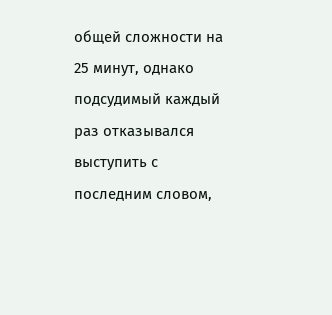общей сложности на 25 минут, однако подсудимый каждый раз отказывался выступить с последним словом,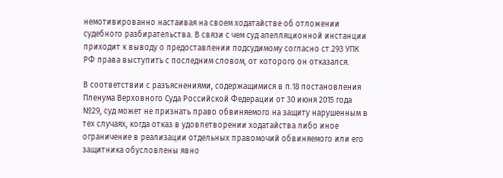немотивированно настаивая на своем ходатайстве об отложении судебного разбирательства. В связи с чем суд апелляционной инстанции приходит к выводу о предоставлении подсудимому согласно ст.293 УПК РФ права выступить с последним словом, от которого он отказался.

В соответствии с разъяснениями, содержащимися в п.18 постановления Пленума Верховного Суда Российской Федерации от 30 июня 2015 года №29, суд может не признать право обвиняемого на защиту нарушенным в тех случаях, когда отказ в удовлетворении ходатайства либо иное ограничение в реализации отдельных правомочий обвиняемого или его защитника обусловлены явно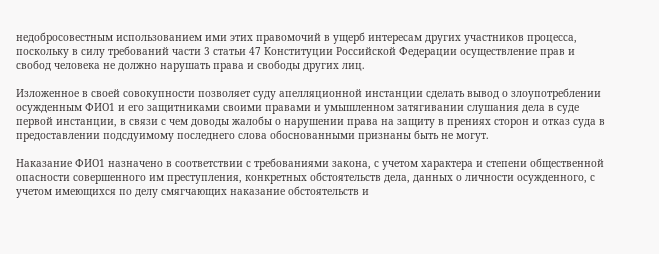недобросовестным использованием ими этих правомочий в ущерб интересам других участников процесса, поскольку в силу требований части 3 статьи 47 Конституции Российской Федерации осуществление прав и свобод человека не должно нарушать права и свободы других лиц.

Изложенное в своей совокупности позволяет суду апелляционной инстанции сделать вывод о злоупотреблении осужденным ФИО1 и его защитниками своими правами и умышленном затягивании слушания дела в суде первой инстанции, в связи с чем доводы жалобы о нарушении права на защиту в прениях сторон и отказ суда в предоставлении подсдуимому последнего слова обоснованными признаны быть не могут.

Наказание ФИО1 назначено в соответствии с требованиями закона, с учетом характера и степени общественной опасности совершенного им преступления, конкретных обстоятельств дела, данных о личности осужденного, с учетом имеющихся по делу смягчающих наказание обстоятельств и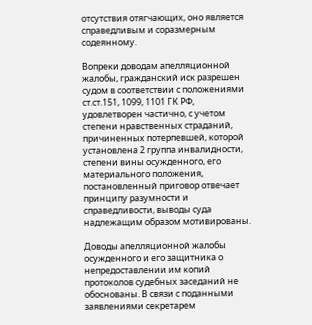отсутствия отягчающих, оно является справедливым и соразмерным содеянному.

Вопреки доводам апелляционной жалобы, гражданский иск разрешен судом в соответствии с положениями ст.ст.151, 1099, 1101 ГК РФ, удовлетворен частично, с учетом степени нравственных страданий, причиненных потерпевшей, которой установлена 2 группа инвалидности, степени вины осужденного, его материального положения, постановленный приговор отвечает принципу разумности и справедливости, выводы суда надлежащим образом мотивированы.

Доводы апелляционной жалобы осужденного и его защитника о непредоставлении им копий протоколов судебных заседаний не обоснованы. В связи с поданными заявлениями секретарем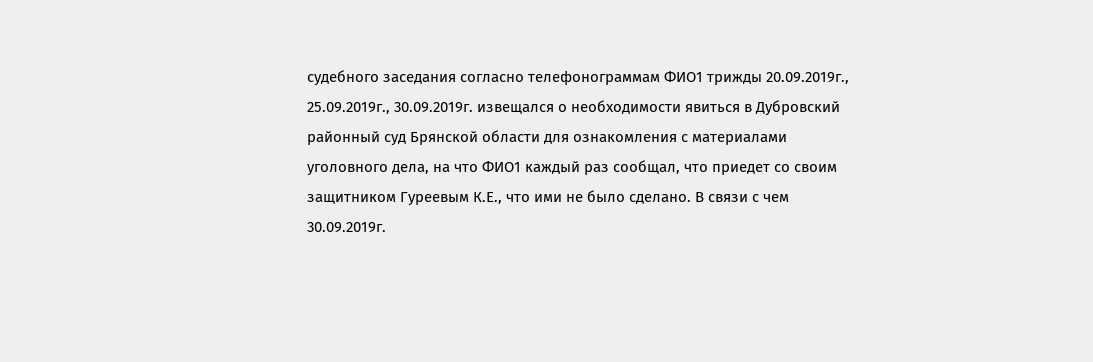судебного заседания согласно телефонограммам ФИО1 трижды 20.09.2019г., 25.09.2019г., 30.09.2019г. извещался о необходимости явиться в Дубровский районный суд Брянской области для ознакомления с материалами уголовного дела, на что ФИО1 каждый раз сообщал, что приедет со своим защитником Гуреевым К.Е., что ими не было сделано. В связи с чем 30.09.2019г.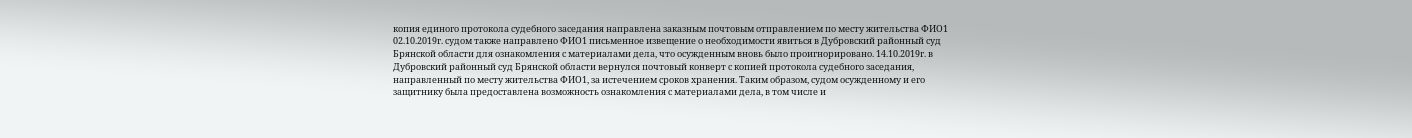копия единого протокола судебного заседания направлена заказным почтовым отправлением по месту жительства ФИО1 02.10.2019г. судом также направлено ФИО1 письменное извещение о необходимости явиться в Дубровский районный суд Брянской области для ознакомления с материалами дела, что осужденным вновь было проигнорировано. 14.10.2019г. в Дубровский районный суд Брянской области вернулся почтовый конверт с копией протокола судебного заседания, направленный по месту жительства ФИО1, за истечением сроков хранения. Таким образом, судом осужденному и его защитнику была предоставлена возможность ознакомления с материалами дела, в том числе и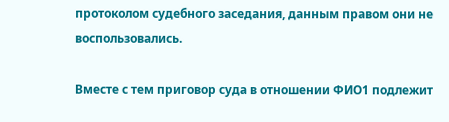протоколом судебного заседания, данным правом они не воспользовались.

Вместе с тем приговор суда в отношении ФИО1 подлежит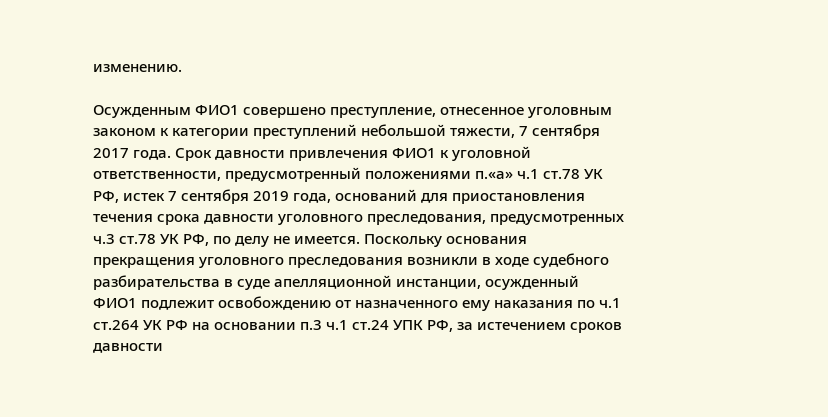изменению.

Осужденным ФИО1 совершено преступление, отнесенное уголовным законом к категории преступлений небольшой тяжести, 7 сентября 2017 года. Срок давности привлечения ФИО1 к уголовной ответственности, предусмотренный положениями п.«а» ч.1 ст.78 УК РФ, истек 7 сентября 2019 года, оснований для приостановления течения срока давности уголовного преследования, предусмотренных ч.3 ст.78 УК РФ, по делу не имеется. Поскольку основания прекращения уголовного преследования возникли в ходе судебного разбирательства в суде апелляционной инстанции, осужденный ФИО1 подлежит освобождению от назначенного ему наказания по ч.1 ст.264 УК РФ на основании п.3 ч.1 ст.24 УПК РФ, за истечением сроков давности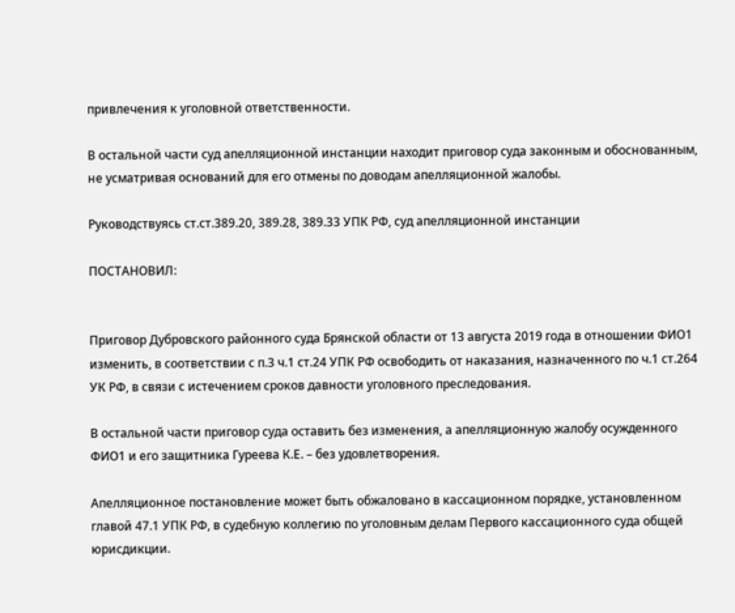привлечения к уголовной ответственности.

В остальной части суд апелляционной инстанции находит приговор суда законным и обоснованным, не усматривая оснований для его отмены по доводам апелляционной жалобы.

Руководствуясь ст.ст.389.20, 389.28, 389.33 УПК РФ, суд апелляционной инстанции

ПОСТАНОВИЛ:


Приговор Дубровского районного суда Брянской области от 13 августа 2019 года в отношении ФИО1 изменить, в соответствии с п.3 ч.1 ст.24 УПК РФ освободить от наказания, назначенного по ч.1 ст.264 УК РФ, в связи с истечением сроков давности уголовного преследования.

В остальной части приговор суда оставить без изменения, а апелляционную жалобу осужденного ФИО1 и его защитника Гуреева К.Е. – без удовлетворения.

Апелляционное постановление может быть обжаловано в кассационном порядке, установленном главой 47.1 УПК РФ, в судебную коллегию по уголовным делам Первого кассационного суда общей юрисдикции.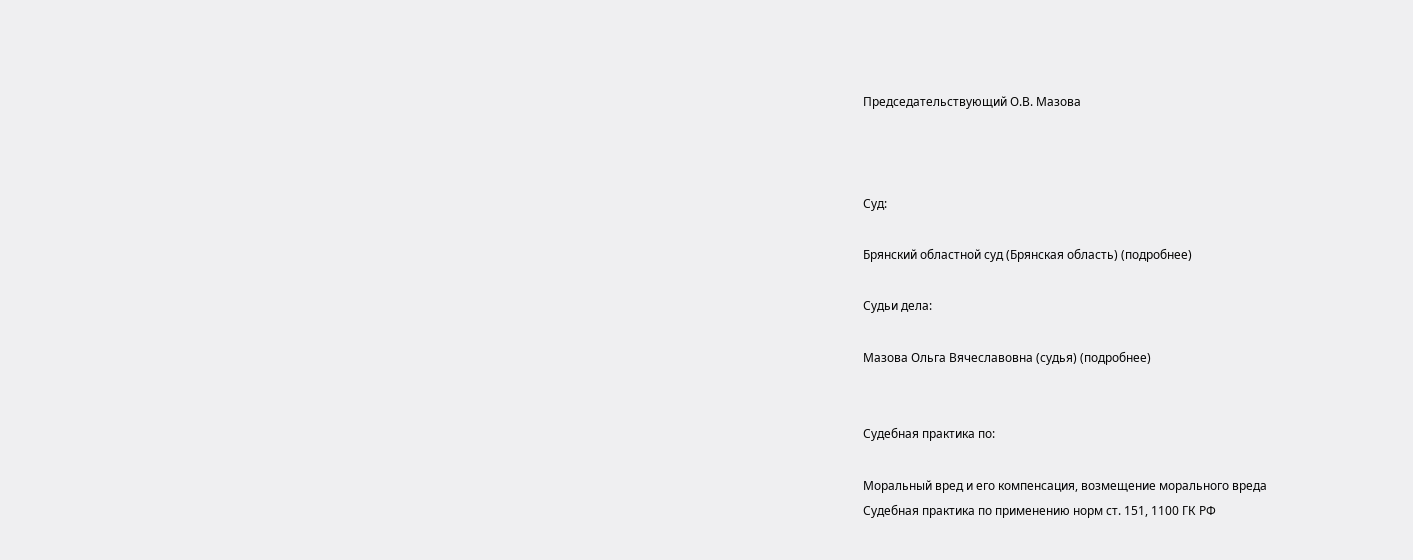Председательствующий О.В. Мазова



Суд:

Брянский областной суд (Брянская область) (подробнее)

Судьи дела:

Мазова Ольга Вячеславовна (судья) (подробнее)


Судебная практика по:

Моральный вред и его компенсация, возмещение морального вреда
Судебная практика по применению норм ст. 151, 1100 ГК РФ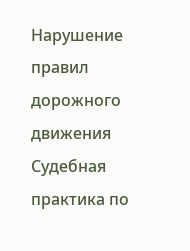Нарушение правил дорожного движения
Судебная практика по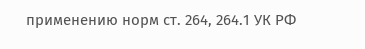применению норм ст. 264, 264.1 УК РФ